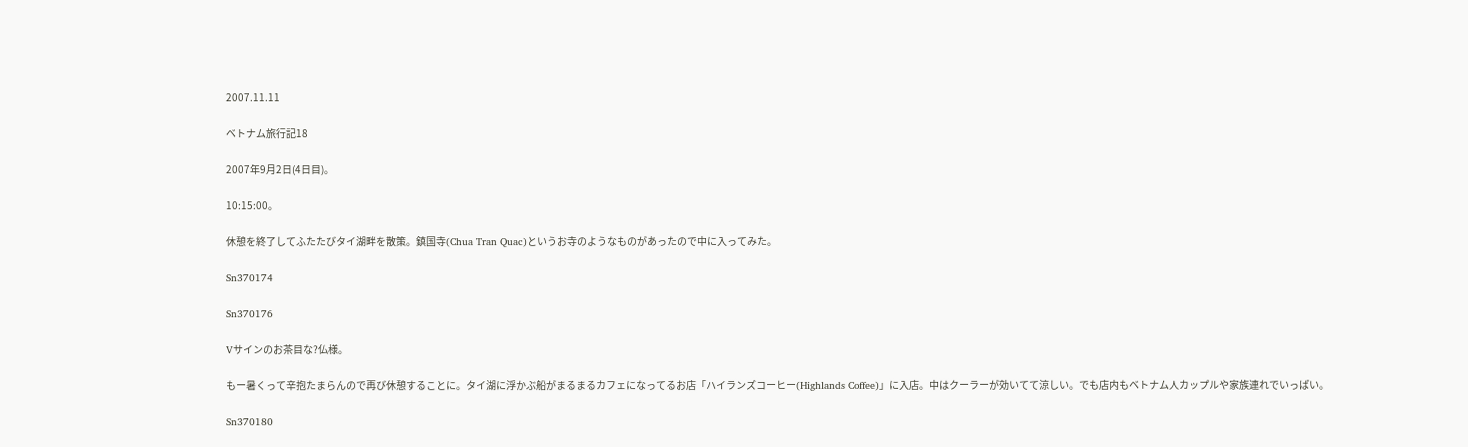2007.11.11

ベトナム旅行記18

2007年9月2日(4日目)。

10:15:00。

休憩を終了してふたたびタイ湖畔を散策。鎮国寺(Chua Tran Quac)というお寺のようなものがあったので中に入ってみた。

Sn370174

Sn370176

Vサインのお茶目な?仏様。

もー暑くって辛抱たまらんので再び休憩することに。タイ湖に浮かぶ船がまるまるカフェになってるお店「ハイランズコーヒー(Highlands Coffee)」に入店。中はクーラーが効いてて涼しい。でも店内もベトナム人カップルや家族連れでいっぱい。

Sn370180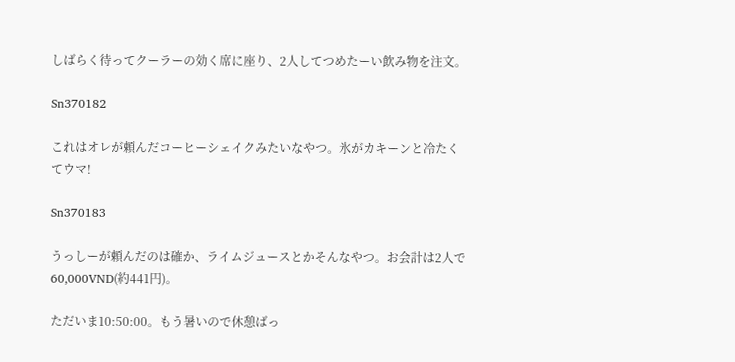しばらく待ってクーラーの効く席に座り、2人してつめたーい飲み物を注文。

Sn370182

これはオレが頼んだコーヒーシェイクみたいなやつ。氷がカキーンと冷たくてウマ!

Sn370183

うっしーが頼んだのは確か、ライムジュースとかそんなやつ。お会計は2人で60,000VND(約441円)。

ただいま10:50:00。もう暑いので休憩ばっ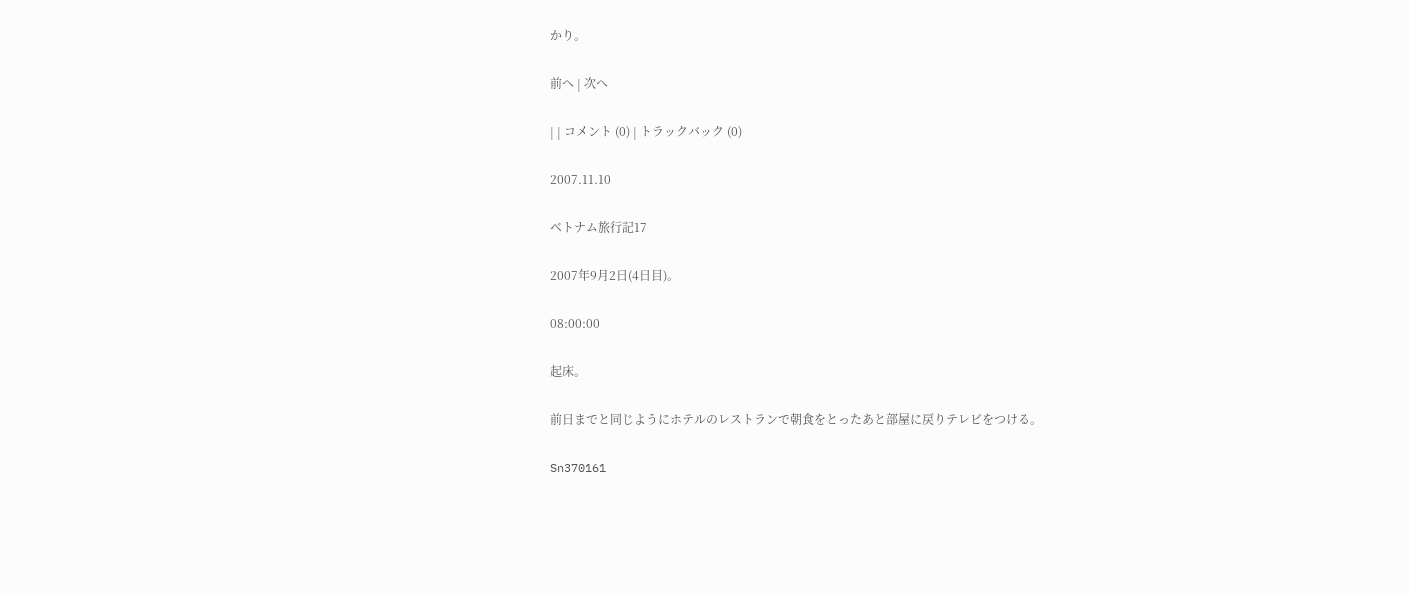かり。

前へ | 次へ

| | コメント (0) | トラックバック (0)

2007.11.10

ベトナム旅行記17

2007年9月2日(4日目)。

08:00:00

起床。

前日までと同じようにホテルのレストランで朝食をとったあと部屋に戻りテレビをつける。

Sn370161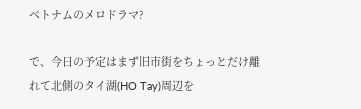ベトナムのメロドラマ?

で、今日の予定はまず旧市街をちょっとだけ離れて北側のタイ湖(HO Tay)周辺を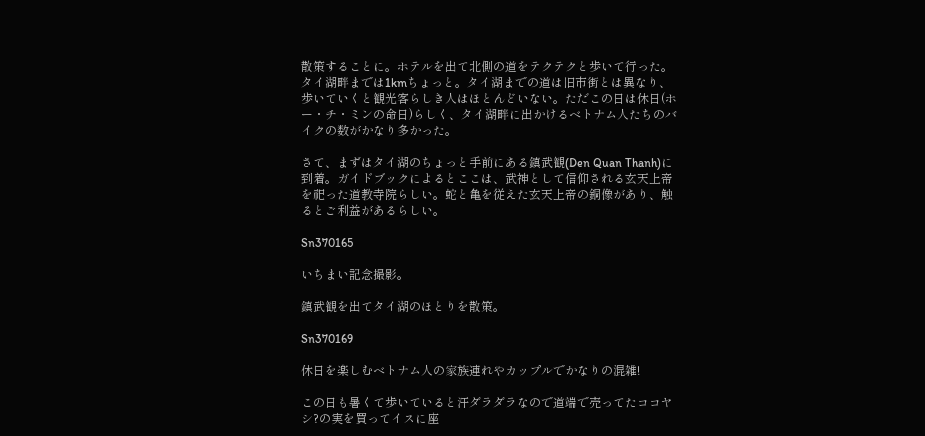散策することに。ホテルを出て北側の道をテクテクと歩いて行った。タイ湖畔までは1kmちょっと。タイ湖までの道は旧市街とは異なり、歩いていくと観光客らしき人はほとんどいない。ただこの日は休日(ホー・チ・ミンの命日)らしく、タイ湖畔に出かけるベトナム人たちのバイクの数がかなり多かった。

さて、まずはタイ湖のちょっと手前にある鎮武観(Den Quan Thanh)に到着。ガイドブックによるとここは、武神として信仰される玄天上帝を祀った道教寺院らしい。蛇と亀を従えた玄天上帝の銅像があり、触るとご利益があるらしい。

Sn370165

いちまい記念撮影。

鎮武観を出てタイ湖のほとりを散策。

Sn370169

休日を楽しむベトナム人の家族連れやカップルでかなりの混雑!

この日も暑くて歩いていると汗ダラダラなので道端で売ってたココヤシ?の実を買ってイスに座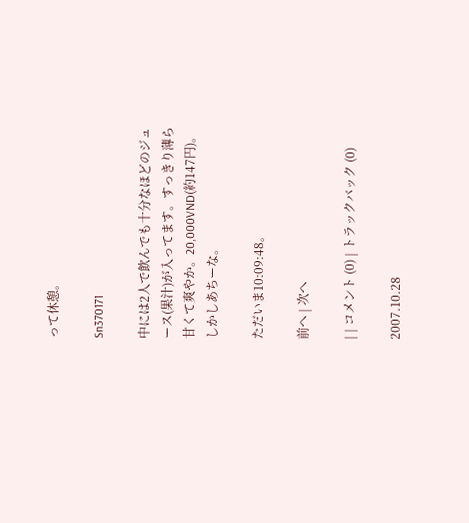って休憩。

Sn370171

中には2人で飲んでも十分なほどのジュース(果汁)が入ってます。すっきり薄ら甘くて爽やか。20,000VND(約147円)。しかしあちーな。

ただいま10:09:48。

前へ | 次へ

| | コメント (0) | トラックバック (0)

2007.10.28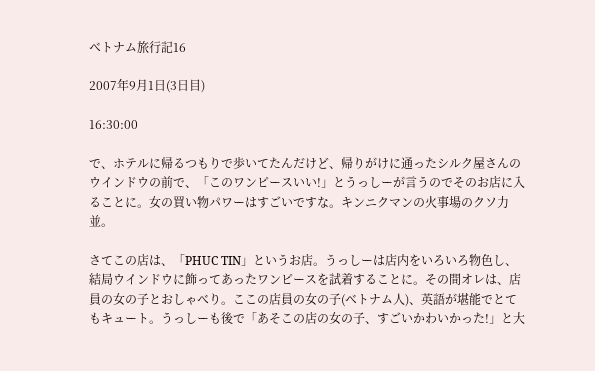ベトナム旅行記16

2007年9月1日(3日目)

16:30:00

で、ホテルに帰るつもりで歩いてたんだけど、帰りがけに通ったシルク屋さんのウインドウの前で、「このワンピースいい!」とうっしーが言うのでそのお店に入ることに。女の買い物パワーはすごいですな。キンニクマンの火事場のクソ力並。

さてこの店は、「PHUC TIN」というお店。うっしーは店内をいろいろ物色し、結局ウインドウに飾ってあったワンピースを試着することに。その間オレは、店員の女の子とおしゃべり。ここの店員の女の子(ベトナム人)、英語が堪能でとてもキュート。うっしーも後で「あそこの店の女の子、すごいかわいかった!」と大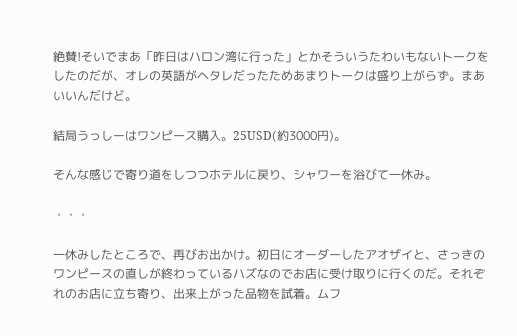絶賛!そいでまあ「昨日はハロン湾に行った」とかそういうたわいもないトークをしたのだが、オレの英語がヘタレだったためあまりトークは盛り上がらず。まあいいんだけど。

結局うっしーはワンピース購入。25USD(約3000円)。

そんな感じで寄り道をしつつホテルに戻り、シャワーを浴びて一休み。

・・・

一休みしたところで、再びお出かけ。初日にオーダーしたアオザイと、さっきのワンピースの直しが終わっているハズなのでお店に受け取りに行くのだ。それぞれのお店に立ち寄り、出来上がった品物を試着。ムフ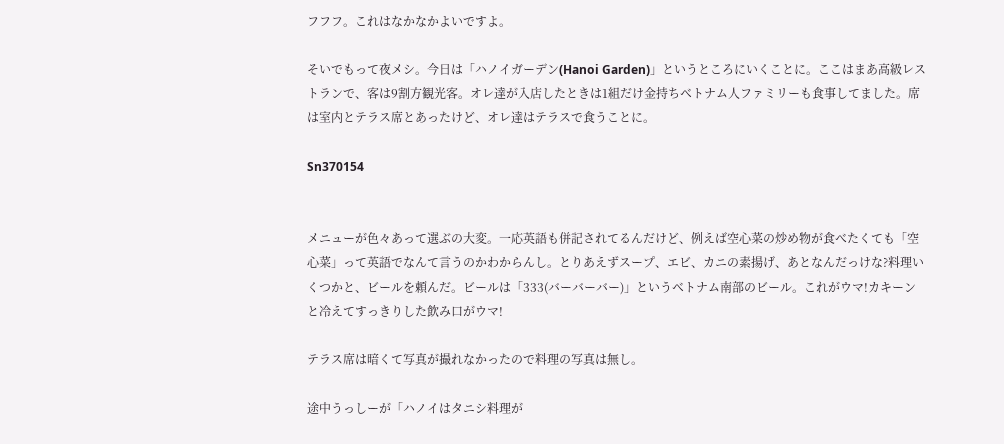フフフ。これはなかなかよいですよ。

そいでもって夜メシ。今日は「ハノイガーデン(Hanoi Garden)」というところにいくことに。ここはまあ高級レストランで、客は9割方観光客。オレ達が入店したときは1組だけ金持ちベトナム人ファミリーも食事してました。席は室内とテラス席とあったけど、オレ達はテラスで食うことに。

Sn370154


メニューが色々あって選ぶの大変。一応英語も併記されてるんだけど、例えば空心菜の炒め物が食べたくても「空心菜」って英語でなんて言うのかわからんし。とりあえずスープ、エビ、カニの素揚げ、あとなんだっけな?料理いくつかと、ビールを頼んだ。ビールは「333(バーバーバー)」というベトナム南部のビール。これがウマ!カキーンと冷えてすっきりした飲み口がウマ!

テラス席は暗くて写真が撮れなかったので料理の写真は無し。

途中うっしーが「ハノイはタニシ料理が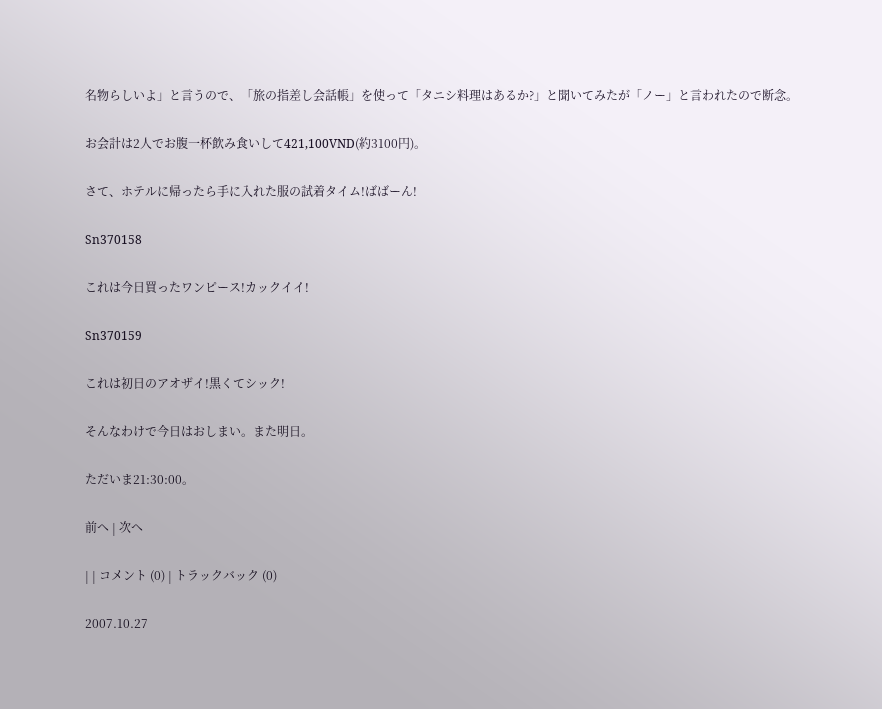名物らしいよ」と言うので、「旅の指差し会話帳」を使って「タニシ料理はあるか?」と聞いてみたが「ノー」と言われたので断念。

お会計は2人でお腹一杯飲み食いして421,100VND(約3100円)。

さて、ホテルに帰ったら手に入れた服の試着タイム!ばばーん!

Sn370158

これは今日買ったワンピース!カックイイ!

Sn370159

これは初日のアオザイ!黒くてシック!

そんなわけで今日はおしまい。また明日。

ただいま21:30:00。

前へ | 次へ

| | コメント (0) | トラックバック (0)

2007.10.27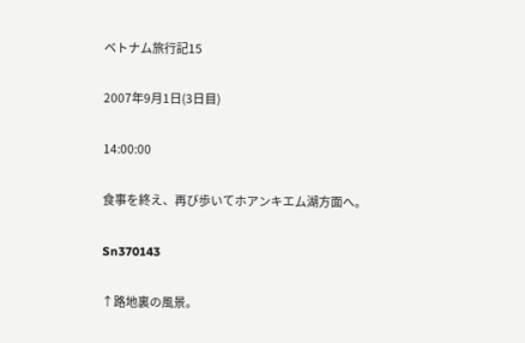ベトナム旅行記15

2007年9月1日(3日目)

14:00:00

食事を終え、再び歩いてホアンキエム湖方面へ。

Sn370143

↑路地裏の風景。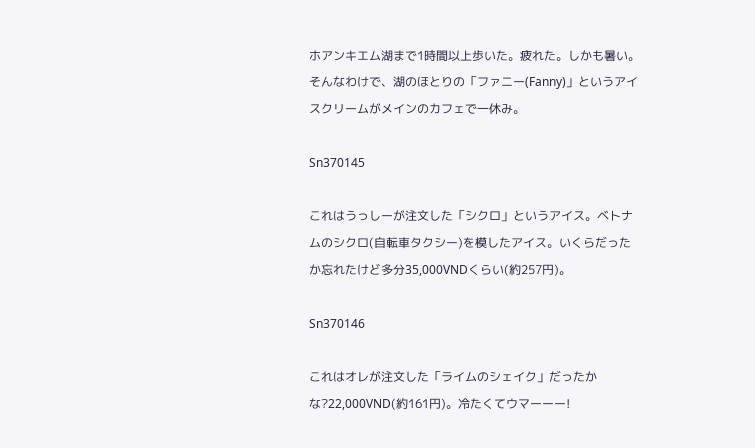ホアンキエム湖まで1時間以上歩いた。疲れた。しかも暑い。そんなわけで、湖のほとりの「ファニー(Fanny)」というアイスクリームがメインのカフェで一休み。

Sn370145

これはうっしーが注文した「シクロ」というアイス。ベトナムのシクロ(自転車タクシー)を模したアイス。いくらだったか忘れたけど多分35,000VNDくらい(約257円)。

Sn370146

これはオレが注文した「ライムのシェイク」だったかな?22,000VND(約161円)。冷たくてウマーーー!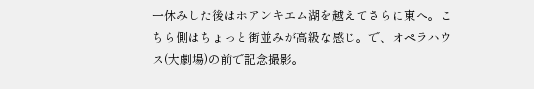一休みした後はホアンキエム湖を越えてさらに東へ。こちら側はちょっと街並みが高級な感じ。で、オペラハウス(大劇場)の前で記念撮影。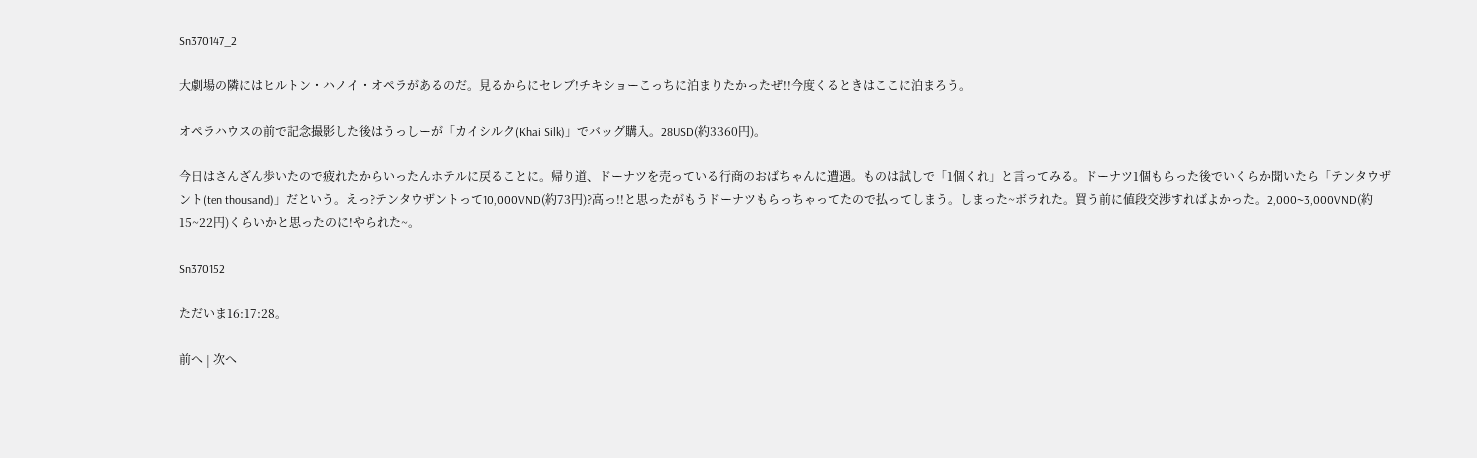Sn370147_2

大劇場の隣にはヒルトン・ハノイ・オペラがあるのだ。見るからにセレブ!チキショーこっちに泊まりたかったぜ!!今度くるときはここに泊まろう。

オペラハウスの前で記念撮影した後はうっしーが「カイシルク(Khai Silk)」でバッグ購入。28USD(約3360円)。

今日はさんざん歩いたので疲れたからいったんホテルに戻ることに。帰り道、ドーナツを売っている行商のおばちゃんに遭遇。ものは試しで「1個くれ」と言ってみる。ドーナツ1個もらった後でいくらか聞いたら「テンタウザント(ten thousand)」だという。えっ?テンタウザントって10,000VND(約73円)?高っ!!と思ったがもうドーナツもらっちゃってたので払ってしまう。しまった~ボラれた。買う前に値段交渉すればよかった。2,000~3,000VND(約15~22円)くらいかと思ったのに!やられた~。

Sn370152

ただいま16:17:28。

前へ | 次へ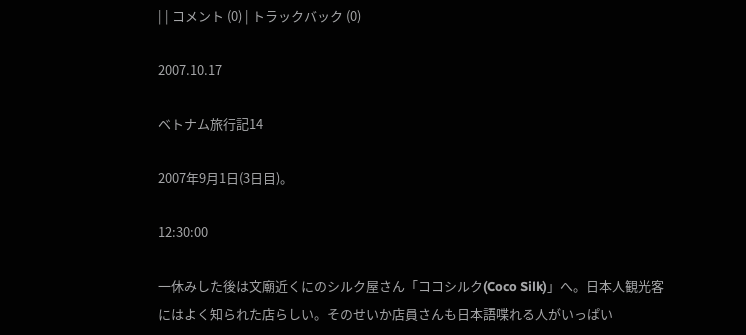| | コメント (0) | トラックバック (0)

2007.10.17

ベトナム旅行記14

2007年9月1日(3日目)。

12:30:00

一休みした後は文廟近くにのシルク屋さん「ココシルク(Coco Silk)」へ。日本人観光客にはよく知られた店らしい。そのせいか店員さんも日本語喋れる人がいっぱい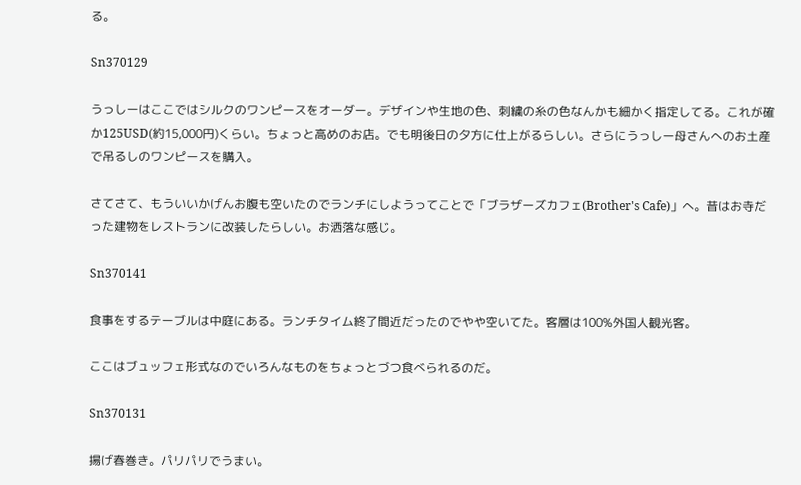る。

Sn370129

うっしーはここではシルクのワンピースをオーダー。デザインや生地の色、刺繍の糸の色なんかも細かく指定してる。これが確か125USD(約15,000円)くらい。ちょっと高めのお店。でも明後日の夕方に仕上がるらしい。さらにうっしー母さんへのお土産で吊るしのワンピースを購入。

さてさて、もういいかげんお腹も空いたのでランチにしようってことで「ブラザーズカフェ(Brother's Cafe)」へ。昔はお寺だった建物をレストランに改装したらしい。お洒落な感じ。

Sn370141

食事をするテーブルは中庭にある。ランチタイム終了間近だったのでやや空いてた。客層は100%外国人観光客。

ここはブュッフェ形式なのでいろんなものをちょっとづつ食べられるのだ。

Sn370131

揚げ春巻き。パリパリでうまい。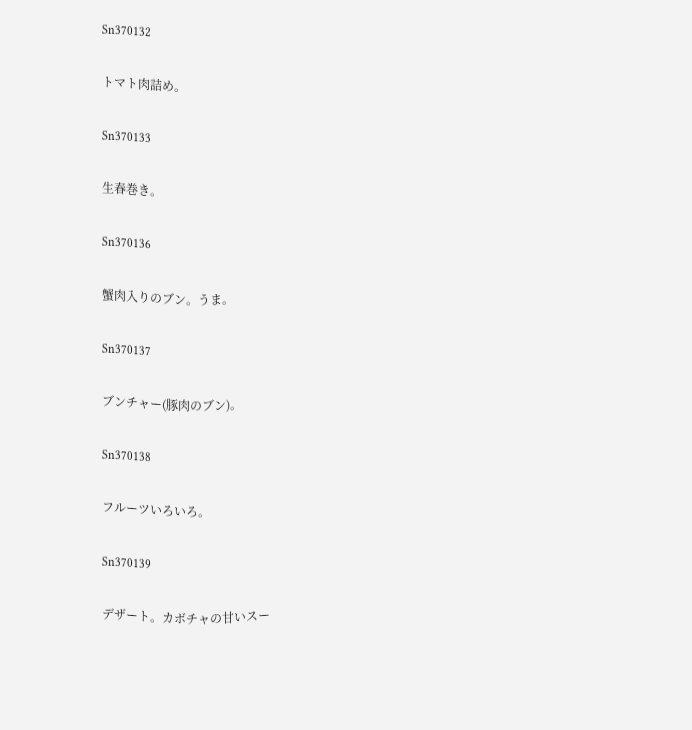Sn370132

トマト肉詰め。

Sn370133

生春巻き。

Sn370136

蟹肉入りのブン。うま。

Sn370137

ブンチャー(豚肉のブン)。

Sn370138

フルーツいろいろ。

Sn370139

デザート。カボチャの甘いスー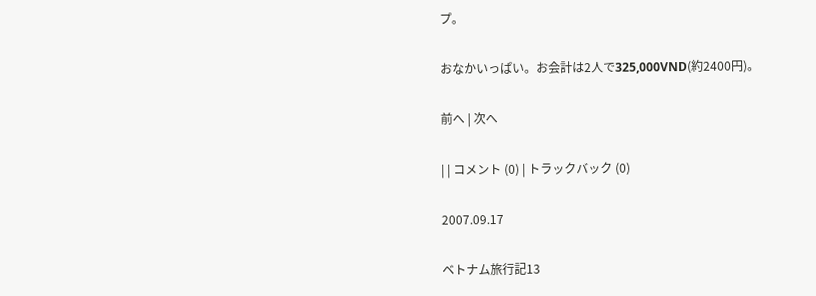プ。

おなかいっぱい。お会計は2人で325,000VND(約2400円)。

前へ | 次へ

| | コメント (0) | トラックバック (0)

2007.09.17

ベトナム旅行記13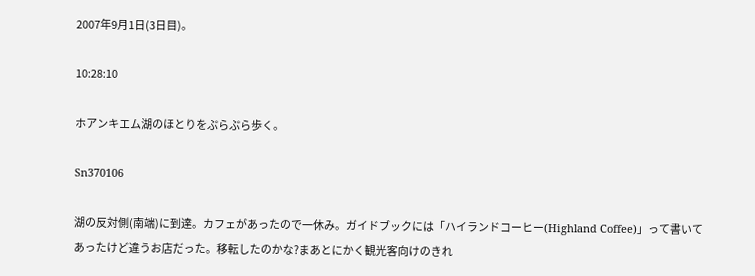2007年9月1日(3日目)。

10:28:10

ホアンキエム湖のほとりをぷらぷら歩く。

Sn370106

湖の反対側(南端)に到達。カフェがあったので一休み。ガイドブックには「ハイランドコーヒー(Highland Coffee)」って書いてあったけど違うお店だった。移転したのかな?まあとにかく観光客向けのきれ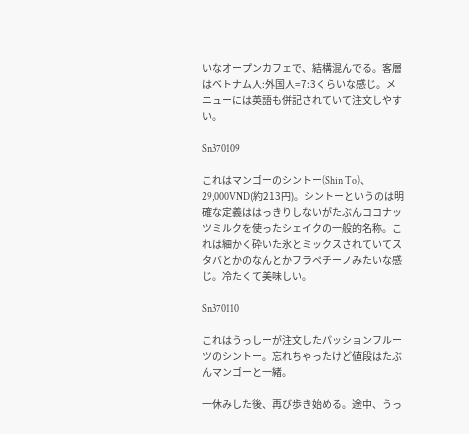いなオープンカフェで、結構混んでる。客層はベトナム人:外国人=7:3くらいな感じ。メニューには英語も併記されていて注文しやすい。

Sn370109

これはマンゴーのシントー(Shin To)、29,000VND(約213円)。シントーというのは明確な定義ははっきりしないがたぶんココナッツミルクを使ったシェイクの一般的名称。これは細かく砕いた氷とミックスされていてスタバとかのなんとかフラペチーノみたいな感じ。冷たくて美味しい。

Sn370110

これはうっしーが注文したパッションフルーツのシントー。忘れちゃったけど値段はたぶんマンゴーと一緒。

一休みした後、再び歩き始める。途中、うっ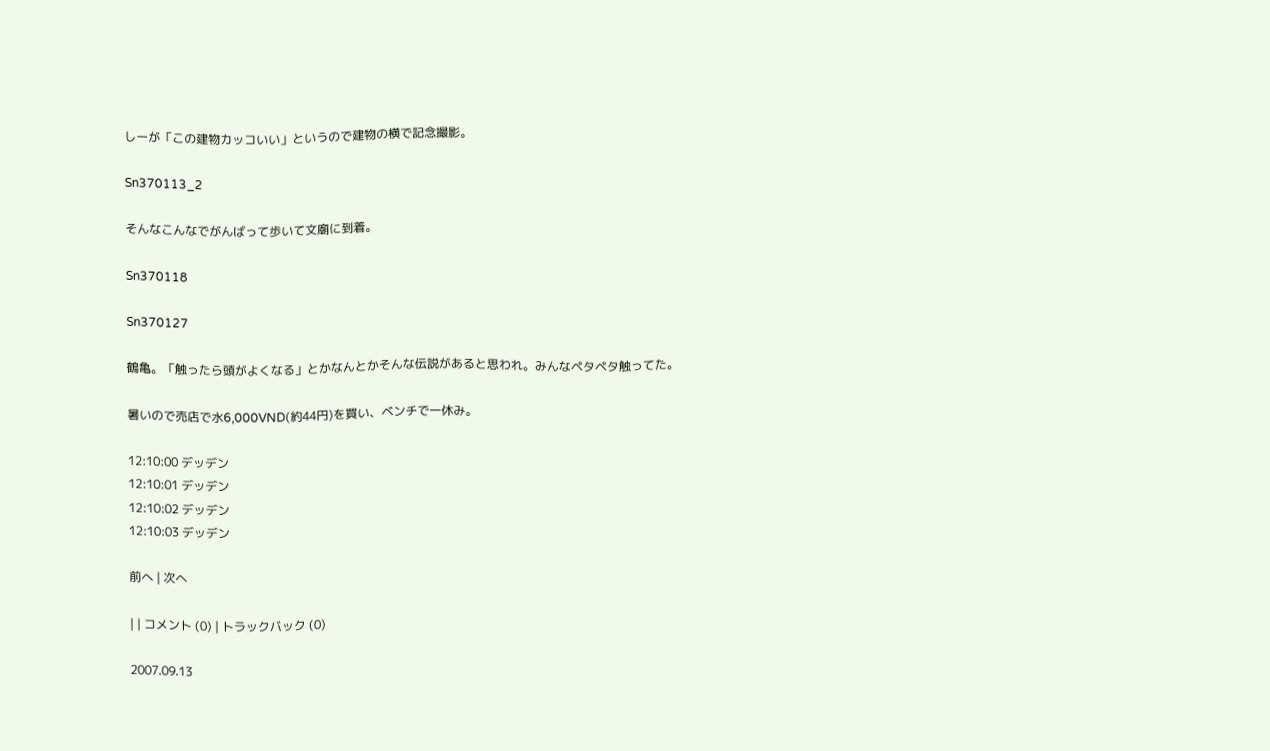しーが「この建物カッコいい」というので建物の横で記念撮影。

Sn370113_2

そんなこんなでがんばって歩いて文廟に到着。

Sn370118

Sn370127

鶴亀。「触ったら頭がよくなる」とかなんとかそんな伝説があると思われ。みんなペタペタ触ってた。

暑いので売店で水6,000VND(約44円)を買い、ベンチで一休み。

12:10:00 デッデン
12:10:01 デッデン
12:10:02 デッデン
12:10:03 デッデン

前へ | 次へ

| | コメント (0) | トラックバック (0)

2007.09.13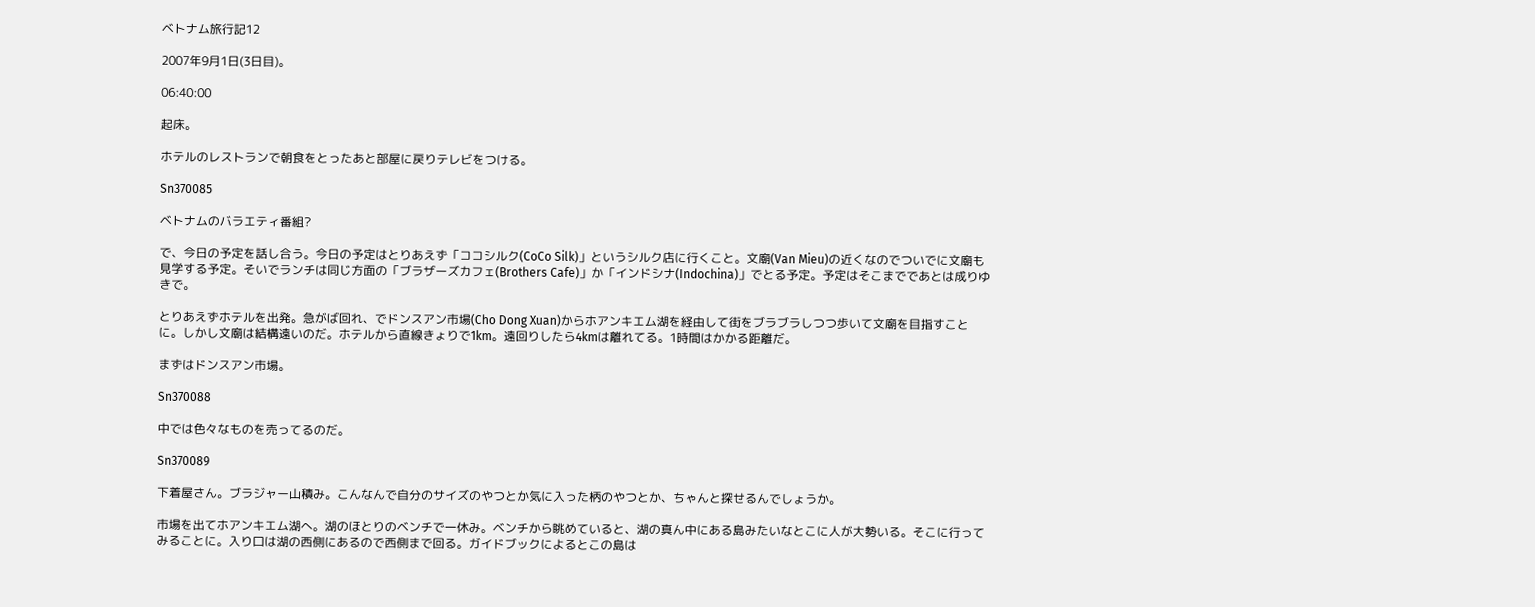ベトナム旅行記12

2007年9月1日(3日目)。

06:40:00

起床。

ホテルのレストランで朝食をとったあと部屋に戻りテレビをつける。

Sn370085

ベトナムのバラエティ番組?

で、今日の予定を話し合う。今日の予定はとりあえず「ココシルク(CoCo Silk)」というシルク店に行くこと。文廟(Van Mieu)の近くなのでついでに文廟も見学する予定。そいでランチは同じ方面の「ブラザーズカフェ(Brothers Cafe)」か「インドシナ(Indochina)」でとる予定。予定はそこまでであとは成りゆきで。

とりあえずホテルを出発。急がば回れ、でドンスアン市場(Cho Dong Xuan)からホアンキエム湖を経由して街をブラブラしつつ歩いて文廟を目指すことに。しかし文廟は結構遠いのだ。ホテルから直線きょりで1km。遠回りしたら4kmは離れてる。1時間はかかる距離だ。

まずはドンスアン市場。

Sn370088

中では色々なものを売ってるのだ。

Sn370089

下着屋さん。ブラジャー山積み。こんなんで自分のサイズのやつとか気に入った柄のやつとか、ちゃんと探せるんでしょうか。

市場を出てホアンキエム湖へ。湖のほとりのベンチで一休み。ベンチから眺めていると、湖の真ん中にある島みたいなとこに人が大勢いる。そこに行ってみることに。入り口は湖の西側にあるので西側まで回る。ガイドブックによるとこの島は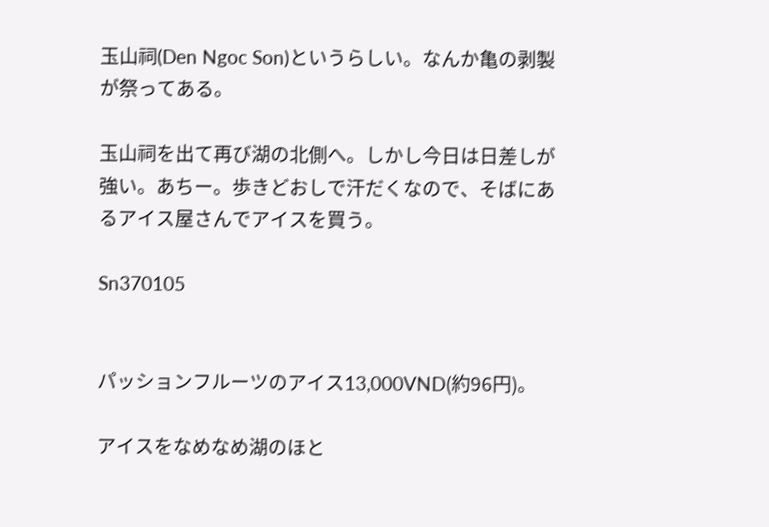玉山祠(Den Ngoc Son)というらしい。なんか亀の剥製が祭ってある。

玉山祠を出て再び湖の北側へ。しかし今日は日差しが強い。あちー。歩きどおしで汗だくなので、そばにあるアイス屋さんでアイスを買う。

Sn370105


パッションフルーツのアイス13,000VND(約96円)。

アイスをなめなめ湖のほと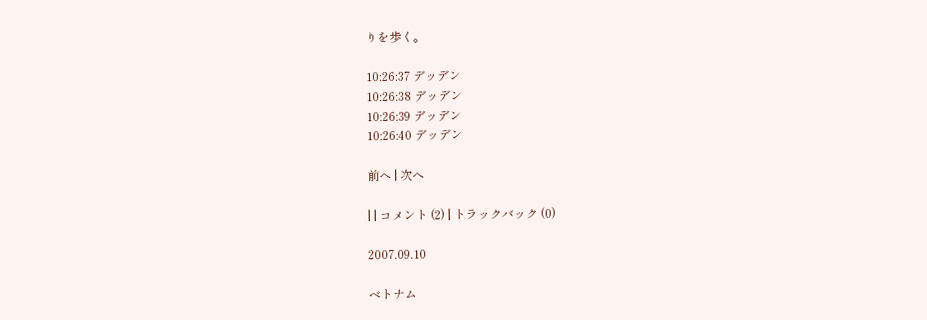りを歩く。

10:26:37 デッデン
10:26:38 デッデン
10:26:39 デッデン
10:26:40 デッデン

前へ | 次へ

| | コメント (2) | トラックバック (0)

2007.09.10

ベトナム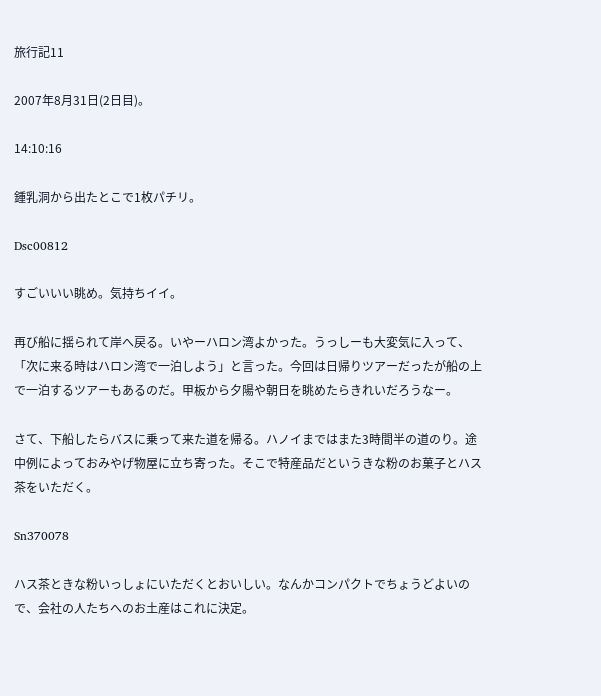旅行記11

2007年8月31日(2日目)。

14:10:16

鍾乳洞から出たとこで1枚パチリ。

Dsc00812

すごいいい眺め。気持ちイイ。

再び船に揺られて岸へ戻る。いやーハロン湾よかった。うっしーも大変気に入って、「次に来る時はハロン湾で一泊しよう」と言った。今回は日帰りツアーだったが船の上で一泊するツアーもあるのだ。甲板から夕陽や朝日を眺めたらきれいだろうなー。

さて、下船したらバスに乗って来た道を帰る。ハノイまではまた3時間半の道のり。途中例によっておみやげ物屋に立ち寄った。そこで特産品だというきな粉のお菓子とハス茶をいただく。

Sn370078

ハス茶ときな粉いっしょにいただくとおいしい。なんかコンパクトでちょうどよいので、会社の人たちへのお土産はこれに決定。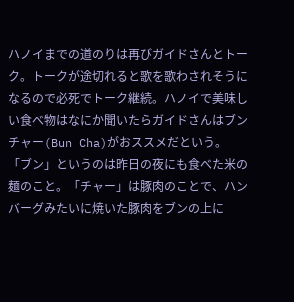ハノイまでの道のりは再びガイドさんとトーク。トークが途切れると歌を歌わされそうになるので必死でトーク継続。ハノイで美味しい食べ物はなにか聞いたらガイドさんはブンチャー(Bun Cha)がおススメだという。「ブン」というのは昨日の夜にも食べた米の麺のこと。「チャー」は豚肉のことで、ハンバーグみたいに焼いた豚肉をブンの上に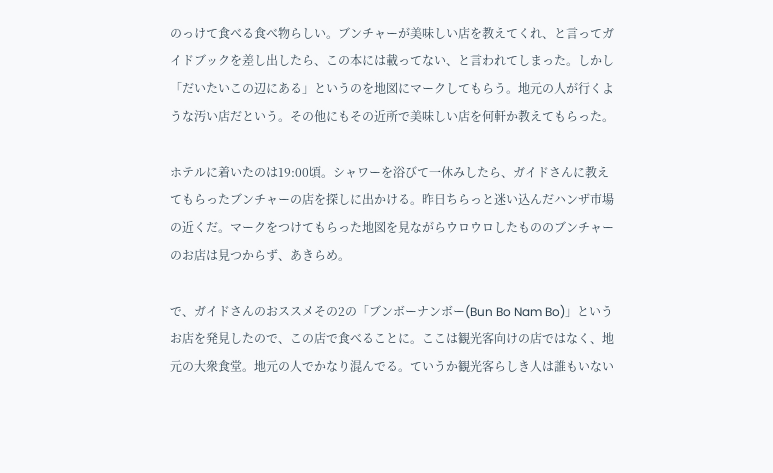のっけて食べる食べ物らしい。ブンチャーが美味しい店を教えてくれ、と言ってガイドブックを差し出したら、この本には載ってない、と言われてしまった。しかし「だいたいこの辺にある」というのを地図にマークしてもらう。地元の人が行くような汚い店だという。その他にもその近所で美味しい店を何軒か教えてもらった。

ホテルに着いたのは19:00頃。シャワーを浴びて一休みしたら、ガイドさんに教えてもらったブンチャーの店を探しに出かける。昨日ちらっと迷い込んだハンザ市場の近くだ。マークをつけてもらった地図を見ながらウロウロしたもののブンチャーのお店は見つからず、あきらめ。

で、ガイドさんのおススメその2の「ブンボーナンボー(Bun Bo Nam Bo)」というお店を発見したので、この店で食べることに。ここは観光客向けの店ではなく、地元の大衆食堂。地元の人でかなり混んでる。ていうか観光客らしき人は誰もいない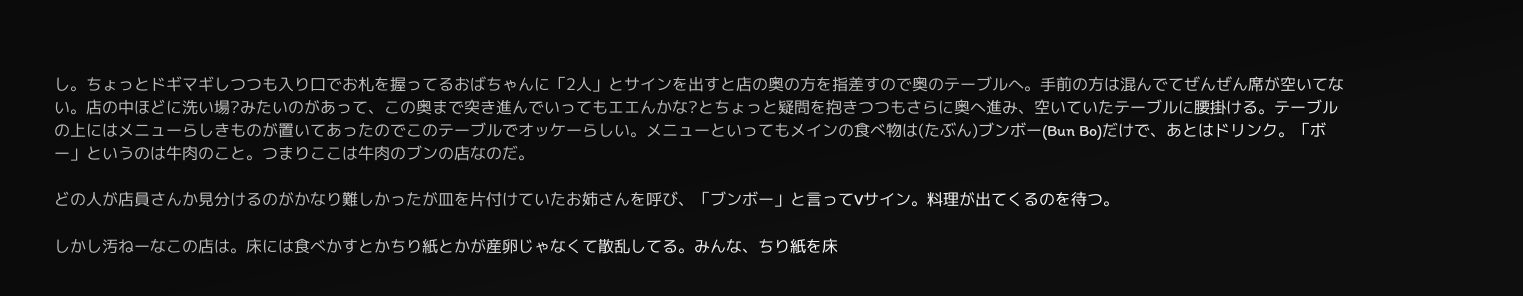し。ちょっとドギマギしつつも入り口でお札を握ってるおばちゃんに「2人」とサインを出すと店の奥の方を指差すので奥のテーブルへ。手前の方は混んでてぜんぜん席が空いてない。店の中ほどに洗い場?みたいのがあって、この奥まで突き進んでいってもエエんかな?とちょっと疑問を抱きつつもさらに奥へ進み、空いていたテーブルに腰掛ける。テーブルの上にはメニューらしきものが置いてあったのでこのテーブルでオッケーらしい。メニューといってもメインの食べ物は(たぶん)ブンボー(Bun Bo)だけで、あとはドリンク。「ボー」というのは牛肉のこと。つまりここは牛肉のブンの店なのだ。

どの人が店員さんか見分けるのがかなり難しかったが皿を片付けていたお姉さんを呼び、「ブンボー」と言ってVサイン。料理が出てくるのを待つ。

しかし汚ねーなこの店は。床には食べかすとかちり紙とかが産卵じゃなくて散乱してる。みんな、ちり紙を床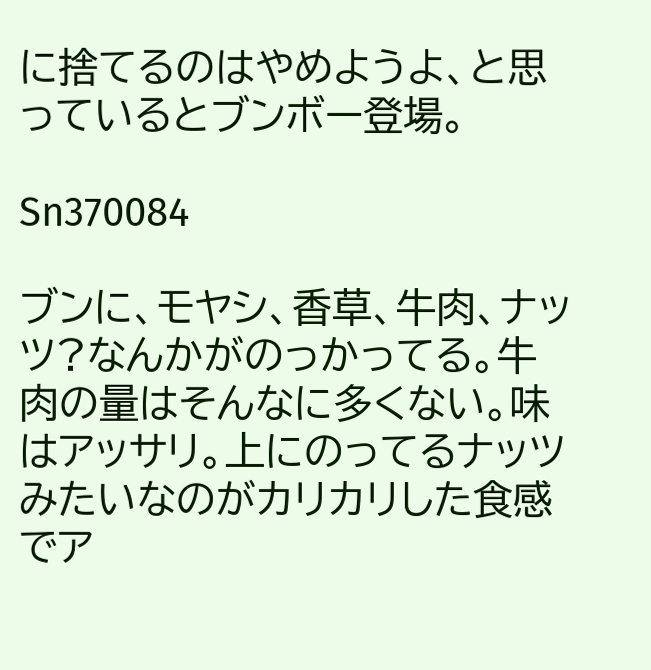に捨てるのはやめようよ、と思っているとブンボー登場。

Sn370084

ブンに、モヤシ、香草、牛肉、ナッツ?なんかがのっかってる。牛肉の量はそんなに多くない。味はアッサリ。上にのってるナッツみたいなのがカリカリした食感でア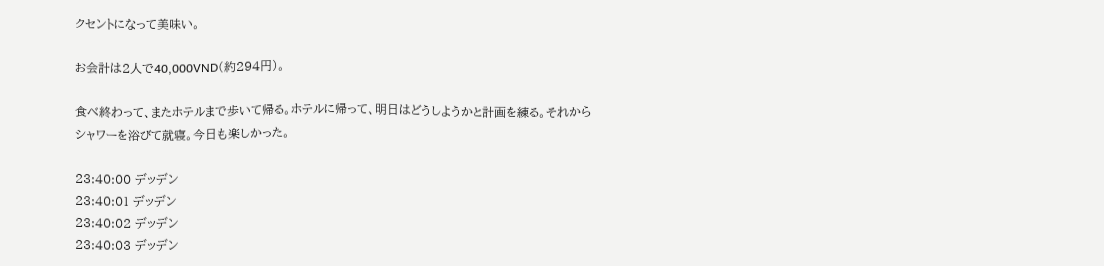クセントになって美味い。

お会計は2人で40,000VND(約294円)。

食べ終わって、またホテルまで歩いて帰る。ホテルに帰って、明日はどうしようかと計画を練る。それからシャワーを浴びて就寝。今日も楽しかった。

23:40:00 デッデン
23:40:01 デッデン
23:40:02 デッデン
23:40:03 デッデン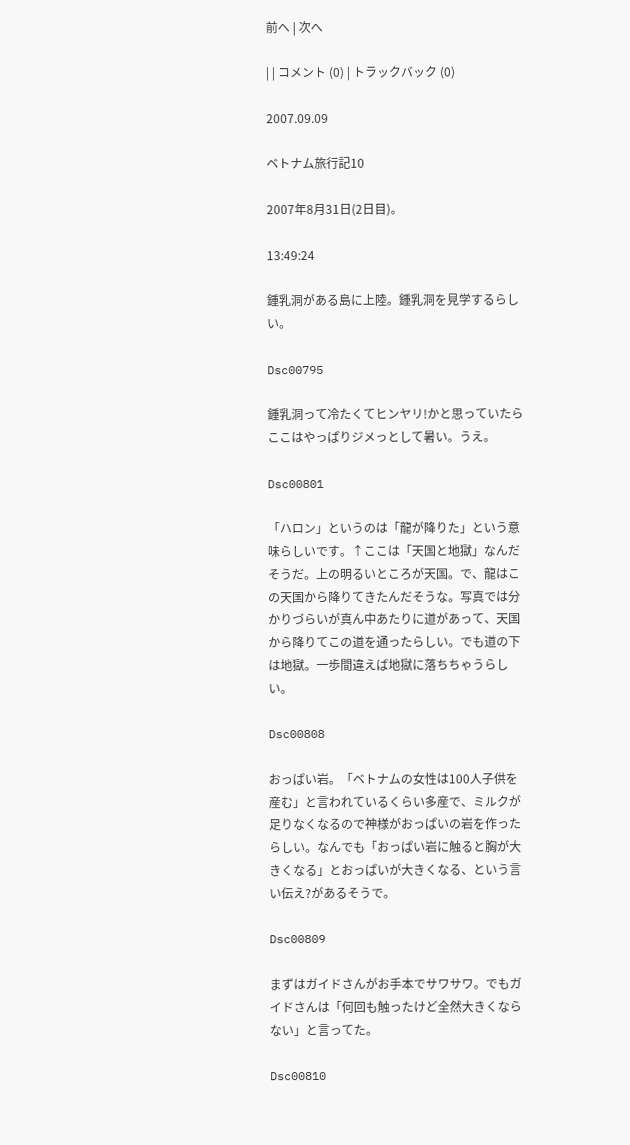前へ | 次へ

| | コメント (0) | トラックバック (0)

2007.09.09

ベトナム旅行記10

2007年8月31日(2日目)。

13:49:24

鍾乳洞がある島に上陸。鍾乳洞を見学するらしい。

Dsc00795

鍾乳洞って冷たくてヒンヤリ!かと思っていたらここはやっぱりジメっとして暑い。うえ。

Dsc00801

「ハロン」というのは「龍が降りた」という意味らしいです。↑ここは「天国と地獄」なんだそうだ。上の明るいところが天国。で、龍はこの天国から降りてきたんだそうな。写真では分かりづらいが真ん中あたりに道があって、天国から降りてこの道を通ったらしい。でも道の下は地獄。一歩間違えば地獄に落ちちゃうらしい。

Dsc00808

おっぱい岩。「ベトナムの女性は100人子供を産む」と言われているくらい多産で、ミルクが足りなくなるので神様がおっぱいの岩を作ったらしい。なんでも「おっぱい岩に触ると胸が大きくなる」とおっぱいが大きくなる、という言い伝え?があるそうで。

Dsc00809

まずはガイドさんがお手本でサワサワ。でもガイドさんは「何回も触ったけど全然大きくならない」と言ってた。

Dsc00810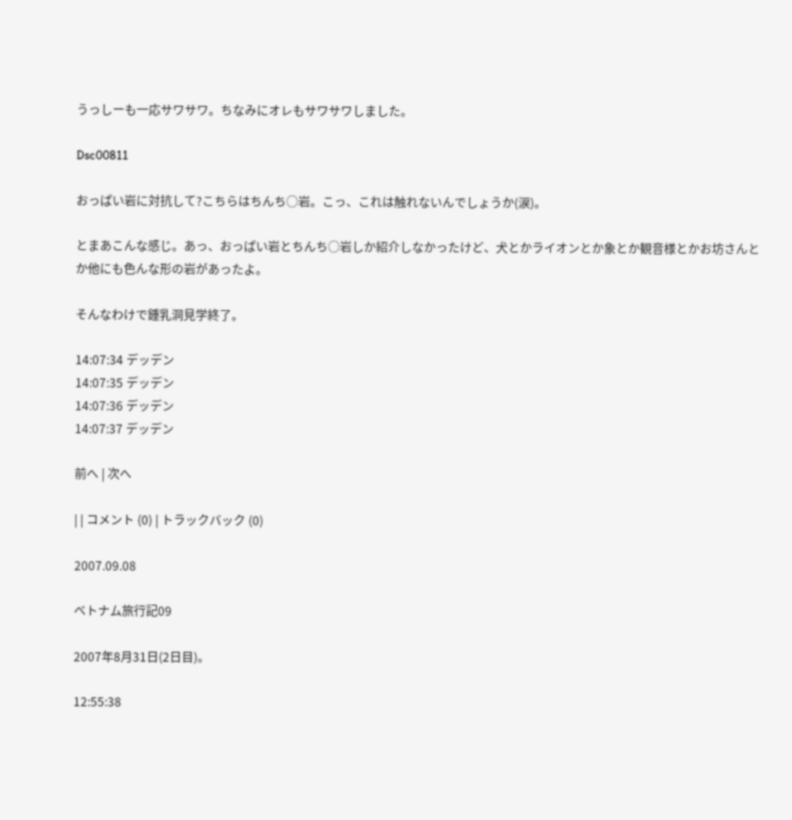うっしーも一応サワサワ。ちなみにオレもサワサワしました。

Dsc00811

おっぱい岩に対抗して?こちらはちんち○岩。こっ、これは触れないんでしょうか(涙)。

とまあこんな感じ。あっ、おっぱい岩とちんち○岩しか紹介しなかったけど、犬とかライオンとか象とか観音様とかお坊さんとか他にも色んな形の岩があったよ。

そんなわけで鍾乳洞見学終了。

14:07:34 デッデン
14:07:35 デッデン
14:07:36 デッデン
14:07:37 デッデン

前へ | 次へ

| | コメント (0) | トラックバック (0)

2007.09.08

ベトナム旅行記09

2007年8月31日(2日目)。

12:55:38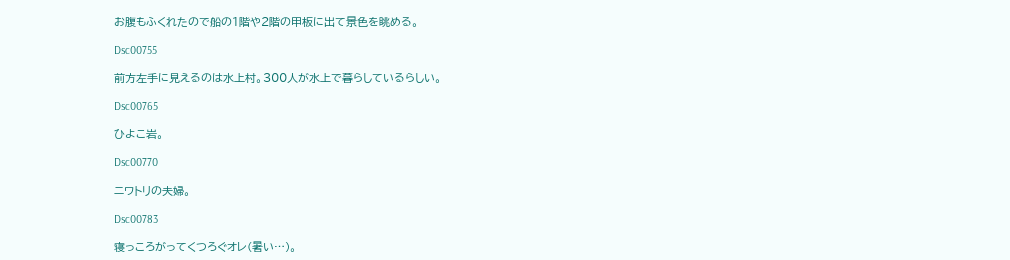お腹もふくれたので船の1階や2階の甲板に出て景色を眺める。

Dsc00755

前方左手に見えるのは水上村。300人が水上で暮らしているらしい。

Dsc00765

ひよこ岩。

Dsc00770

ニワトリの夫婦。

Dsc00783

寝っころがってくつろぐオレ(暑い…)。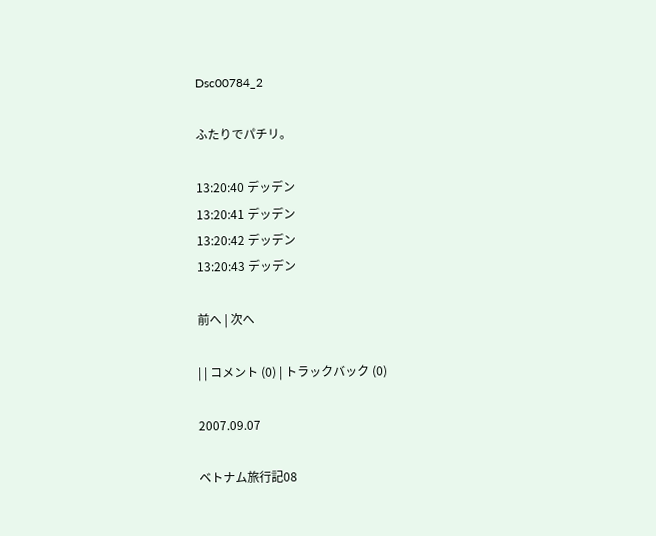Dsc00784_2

ふたりでパチリ。

13:20:40 デッデン
13:20:41 デッデン
13:20:42 デッデン
13:20:43 デッデン

前へ | 次へ

| | コメント (0) | トラックバック (0)

2007.09.07

ベトナム旅行記08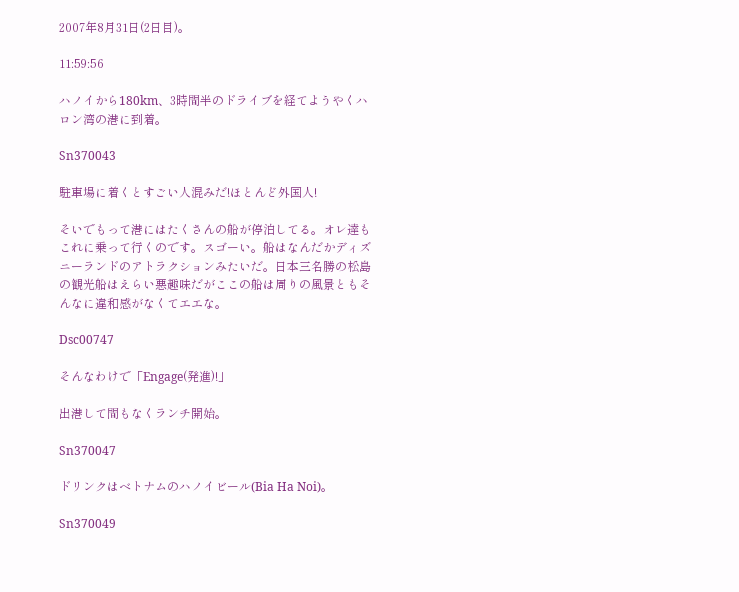2007年8月31日(2日目)。

11:59:56

ハノイから180km、3時間半のドライブを経てようやくハロン湾の港に到着。

Sn370043

駐車場に着くとすごい人混みだ!ほとんど外国人!

そいでもって港にはたくさんの船が停泊してる。オレ達もこれに乗って行くのです。スゴーい。船はなんだかディズニーランドのアトラクションみたいだ。日本三名勝の松島の観光船はえらい悪趣味だがここの船は周りの風景ともそんなに違和感がなくてエエな。

Dsc00747

そんなわけで「Engage(発進)!」

出港して間もなくランチ開始。

Sn370047

ドリンクはベトナムのハノイビール(Bia Ha Noi)。

Sn370049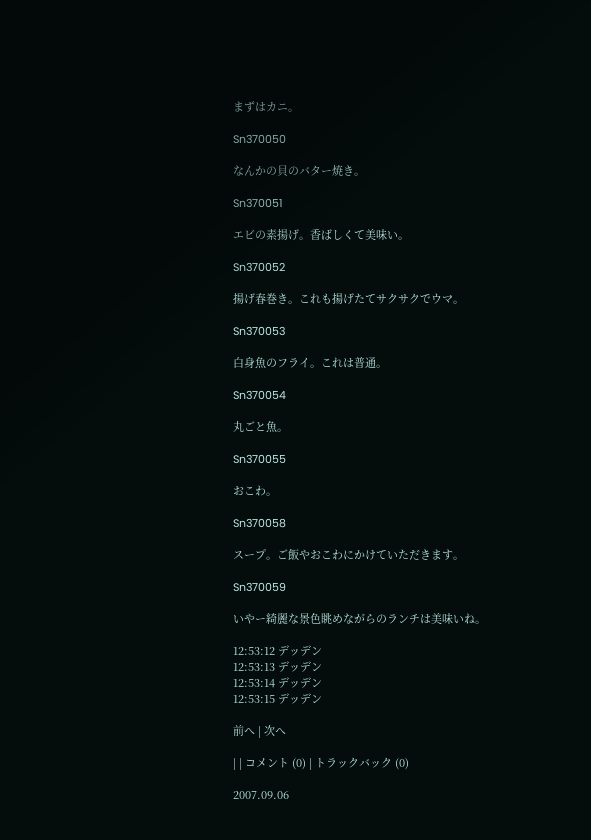まずはカニ。

Sn370050

なんかの貝のバター焼き。

Sn370051

エビの素揚げ。香ばしくて美味い。

Sn370052

揚げ春巻き。これも揚げたてサクサクでウマ。

Sn370053

白身魚のフライ。これは普通。

Sn370054

丸ごと魚。

Sn370055

おこわ。

Sn370058

スープ。ご飯やおこわにかけていただきます。

Sn370059

いやー綺麗な景色眺めながらのランチは美味いね。

12:53:12 デッデン
12:53:13 デッデン
12:53:14 デッデン
12:53:15 デッデン

前へ | 次へ

| | コメント (0) | トラックバック (0)

2007.09.06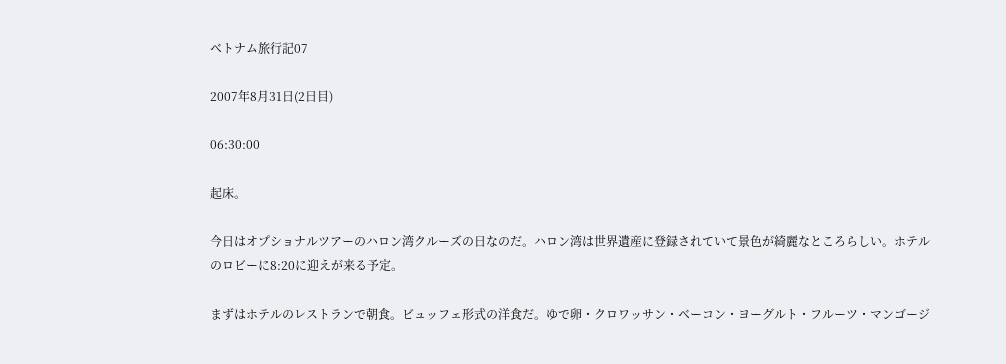ベトナム旅行記07

2007年8月31日(2日目)

06:30:00

起床。

今日はオプショナルツアーのハロン湾クルーズの日なのだ。ハロン湾は世界遺産に登録されていて景色が綺麗なところらしい。ホテルのロビーに8:20に迎えが来る予定。

まずはホテルのレストランで朝食。ビュッフェ形式の洋食だ。ゆで卵・クロワッサン・ベーコン・ヨーグルト・フルーツ・マンゴージ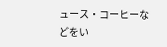ュース・コーヒーなどをい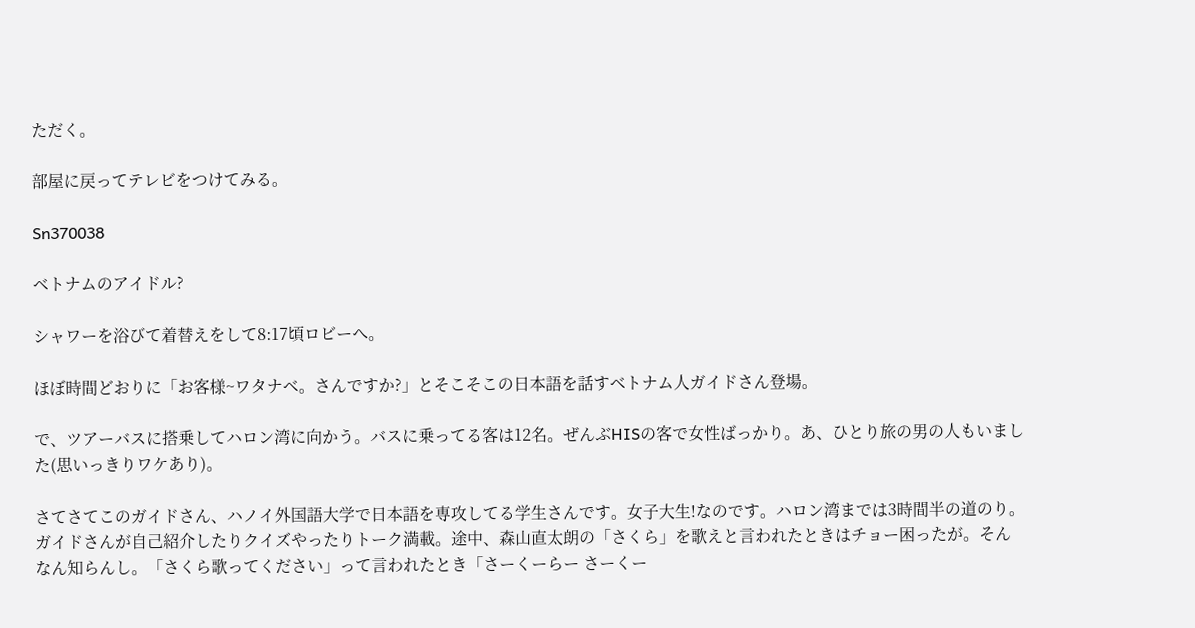ただく。

部屋に戻ってテレビをつけてみる。

Sn370038

ベトナムのアイドル?

シャワーを浴びて着替えをして8:17頃ロビーへ。

ほぼ時間どおりに「お客様~ワタナベ。さんですか?」とそこそこの日本語を話すベトナム人ガイドさん登場。

で、ツアーバスに搭乗してハロン湾に向かう。バスに乗ってる客は12名。ぜんぶHISの客で女性ばっかり。あ、ひとり旅の男の人もいました(思いっきりワケあり)。

さてさてこのガイドさん、ハノイ外国語大学で日本語を専攻してる学生さんです。女子大生!なのです。ハロン湾までは3時間半の道のり。ガイドさんが自己紹介したりクイズやったりトーク満載。途中、森山直太朗の「さくら」を歌えと言われたときはチョー困ったが。そんなん知らんし。「さくら歌ってください」って言われたとき「さーくーらー さーくー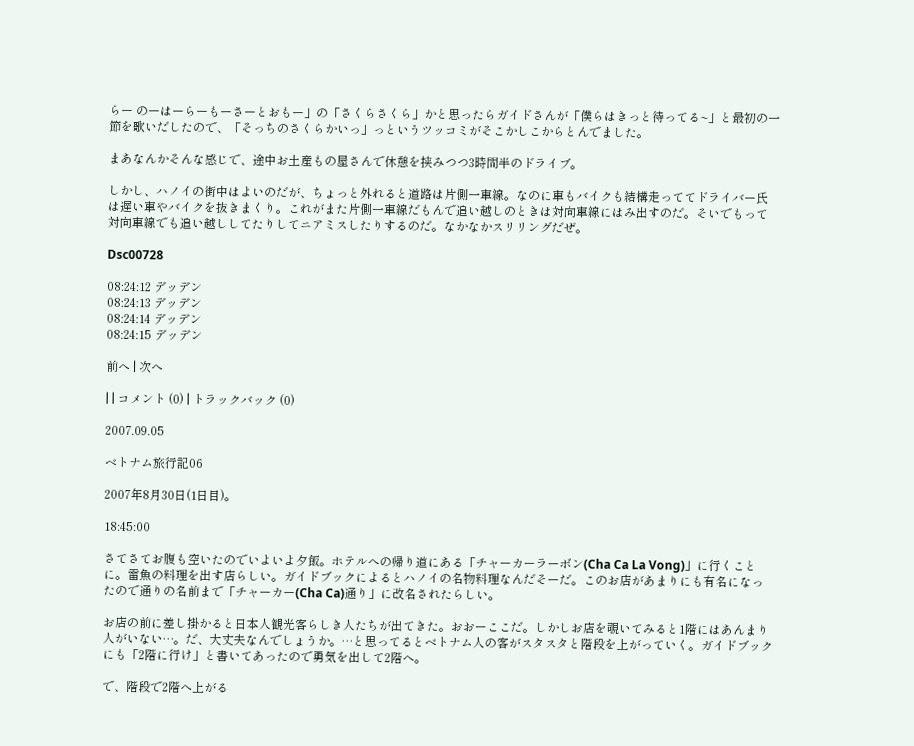らー のーはーらーもーさーとおもー」の「さくらさくら」かと思ったらガイドさんが「僕らはきっと待ってる~」と最初の一節を歌いだしたので、「そっちのさくらかいっ」っというツッコミがそこかしこからとんでました。

まあなんかそんな感じで、途中お土産もの屋さんで休憩を挟みつつ3時間半のドライブ。

しかし、ハノイの街中はよいのだが、ちょっと外れると道路は片側一車線。なのに車もバイクも結構走っててドライバー氏は遅い車やバイクを抜きまくり。これがまた片側一車線だもんで追い越しのときは対向車線にはみ出すのだ。そいでもって対向車線でも追い越ししてたりしてニアミスしたりするのだ。なかなかスリリングだぜ。

Dsc00728

08:24:12 デッデン
08:24:13 デッデン
08:24:14 デッデン
08:24:15 デッデン

前へ | 次へ

| | コメント (0) | トラックバック (0)

2007.09.05

ベトナム旅行記06

2007年8月30日(1日目)。

18:45:00

さてさてお腹も空いたのでいよいよ夕飯。ホテルへの帰り道にある「チャーカーラーボン(Cha Ca La Vong)」に行くことに。雷魚の料理を出す店らしい。ガイドブックによるとハノイの名物料理なんだそーだ。このお店があまりにも有名になったので通りの名前まで「チャーカー(Cha Ca)通り」に改名されたらしい。

お店の前に差し掛かると日本人観光客らしき人たちが出てきた。おおーここだ。しかしお店を覗いてみると1階にはあんまり人がいない…。だ、大丈夫なんでしょうか。…と思ってるとベトナム人の客がスタスタと階段を上がっていく。ガイドブックにも「2階に行け」と書いてあったので勇気を出して2階へ。

で、階段で2階へ上がる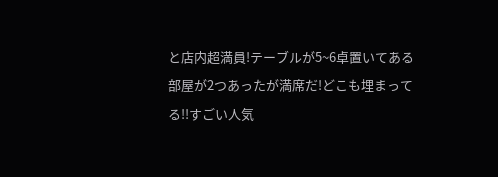と店内超満員!テーブルが5~6卓置いてある部屋が2つあったが満席だ!どこも埋まってる!!すごい人気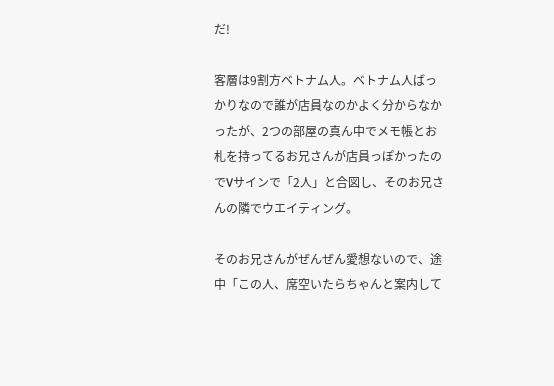だ!

客層は9割方ベトナム人。ベトナム人ばっかりなので誰が店員なのかよく分からなかったが、2つの部屋の真ん中でメモ帳とお札を持ってるお兄さんが店員っぽかったのでVサインで「2人」と合図し、そのお兄さんの隣でウエイティング。

そのお兄さんがぜんぜん愛想ないので、途中「この人、席空いたらちゃんと案内して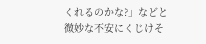くれるのかな?」などと微妙な不安にくじけそ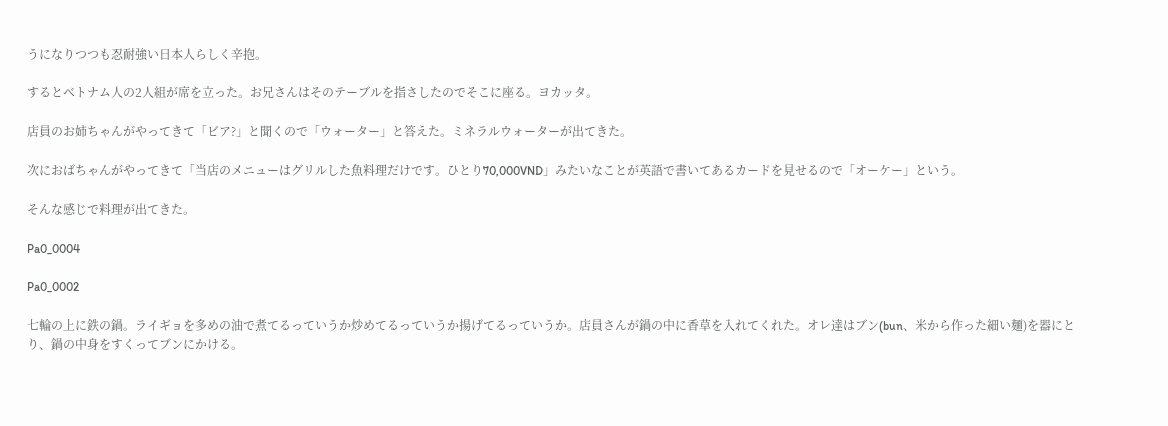うになりつつも忍耐強い日本人らしく辛抱。

するとベトナム人の2人組が席を立った。お兄さんはそのテーブルを指さしたのでそこに座る。ヨカッタ。

店員のお姉ちゃんがやってきて「ビア?」と聞くので「ウォーター」と答えた。ミネラルウォーターが出てきた。

次におばちゃんがやってきて「当店のメニューはグリルした魚料理だけです。ひとり70,000VND」みたいなことが英語で書いてあるカードを見せるので「オーケー」という。

そんな感じで料理が出てきた。

Pa0_0004

Pa0_0002

七輪の上に鉄の鍋。ライギョを多めの油で煮てるっていうか炒めてるっていうか揚げてるっていうか。店員さんが鍋の中に香草を入れてくれた。オレ達はブン(bun、米から作った細い麺)を器にとり、鍋の中身をすくってブンにかける。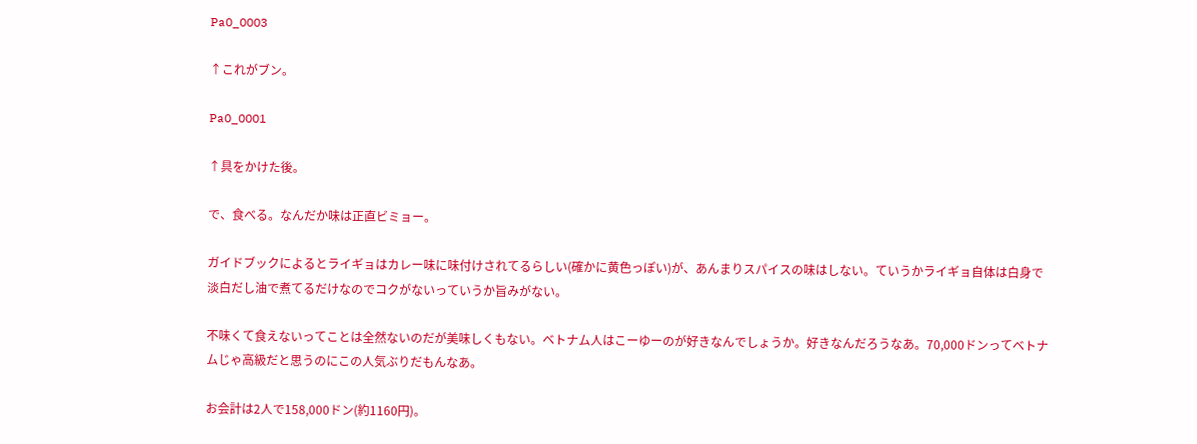Pa0_0003

↑これがブン。

Pa0_0001

↑具をかけた後。

で、食べる。なんだか味は正直ビミョー。

ガイドブックによるとライギョはカレー味に味付けされてるらしい(確かに黄色っぽい)が、あんまりスパイスの味はしない。ていうかライギョ自体は白身で淡白だし油で煮てるだけなのでコクがないっていうか旨みがない。

不味くて食えないってことは全然ないのだが美味しくもない。ベトナム人はこーゆーのが好きなんでしょうか。好きなんだろうなあ。70,000ドンってベトナムじゃ高級だと思うのにこの人気ぶりだもんなあ。

お会計は2人で158,000ドン(約1160円)。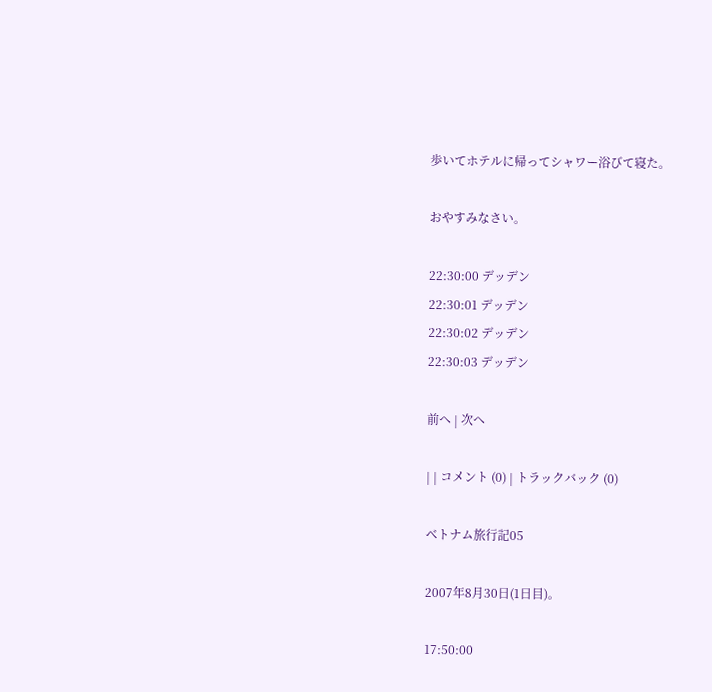歩いてホテルに帰ってシャワー浴びて寝た。

おやすみなさい。

22:30:00 デッデン
22:30:01 デッデン
22:30:02 デッデン
22:30:03 デッデン

前へ | 次へ

| | コメント (0) | トラックバック (0)

ベトナム旅行記05

2007年8月30日(1日目)。

17:50:00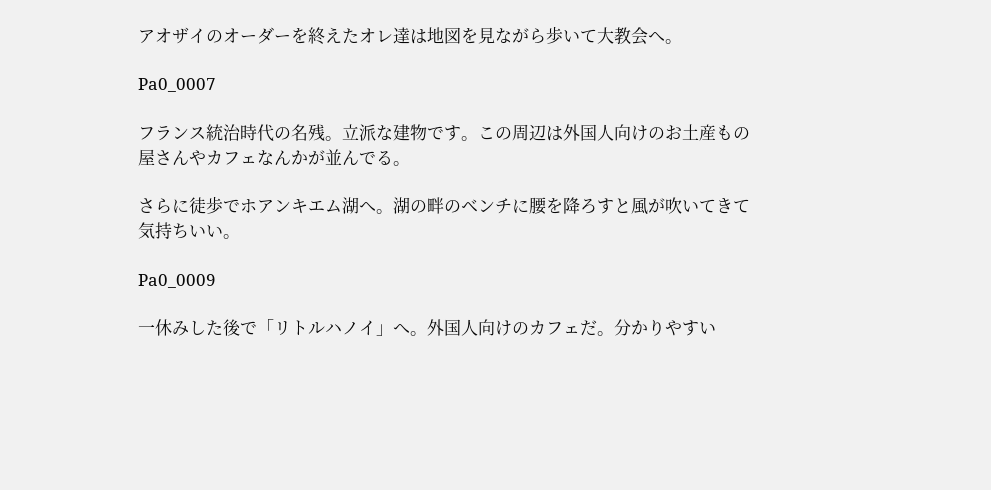アオザイのオーダーを終えたオレ達は地図を見ながら歩いて大教会へ。

Pa0_0007

フランス統治時代の名残。立派な建物です。この周辺は外国人向けのお土産もの屋さんやカフェなんかが並んでる。

さらに徒歩でホアンキエム湖へ。湖の畔のベンチに腰を降ろすと風が吹いてきて気持ちいい。

Pa0_0009

一休みした後で「リトルハノイ」へ。外国人向けのカフェだ。分かりやすい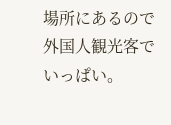場所にあるので外国人観光客でいっぱい。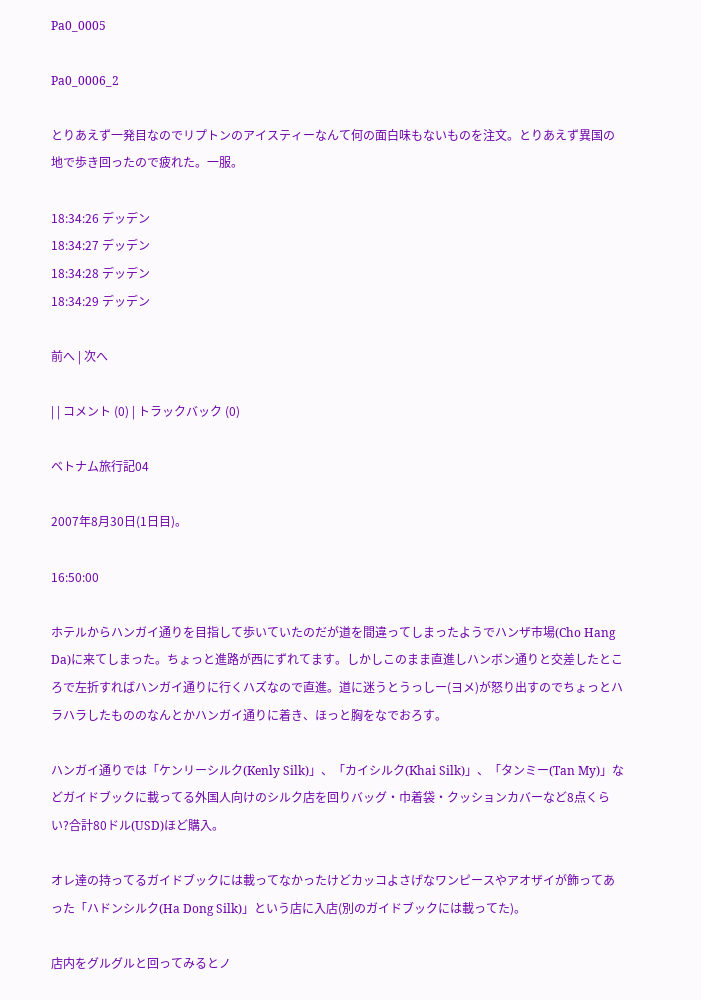Pa0_0005

Pa0_0006_2

とりあえず一発目なのでリプトンのアイスティーなんて何の面白味もないものを注文。とりあえず異国の地で歩き回ったので疲れた。一服。

18:34:26 デッデン
18:34:27 デッデン
18:34:28 デッデン
18:34:29 デッデン

前へ | 次へ

| | コメント (0) | トラックバック (0)

ベトナム旅行記04

2007年8月30日(1日目)。

16:50:00

ホテルからハンガイ通りを目指して歩いていたのだが道を間違ってしまったようでハンザ市場(Cho Hang Da)に来てしまった。ちょっと進路が西にずれてます。しかしこのまま直進しハンボン通りと交差したところで左折すればハンガイ通りに行くハズなので直進。道に迷うとうっしー(ヨメ)が怒り出すのでちょっとハラハラしたもののなんとかハンガイ通りに着き、ほっと胸をなでおろす。

ハンガイ通りでは「ケンリーシルク(Kenly Silk)」、「カイシルク(Khai Silk)」、「タンミー(Tan My)」などガイドブックに載ってる外国人向けのシルク店を回りバッグ・巾着袋・クッションカバーなど8点くらい?合計80ドル(USD)ほど購入。

オレ達の持ってるガイドブックには載ってなかったけどカッコよさげなワンピースやアオザイが飾ってあった「ハドンシルク(Ha Dong Silk)」という店に入店(別のガイドブックには載ってた)。

店内をグルグルと回ってみるとノ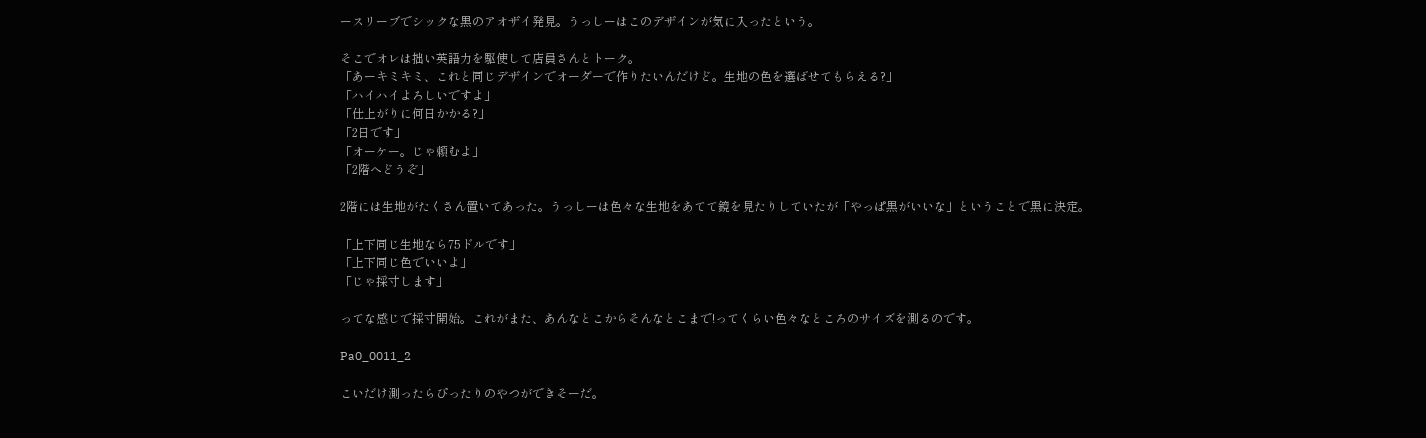ースリーブでシックな黒のアオザイ発見。うっしーはこのデザインが気に入ったという。

そこでオレは拙い英語力を駆使して店員さんとトーク。
「あーキミキミ、これと同じデザインでオーダーで作りたいんだけど。生地の色を選ばせてもらえる?」
「ハイハイよろしいですよ」
「仕上がりに何日かかる?」
「2日です」
「オーケー。じゃ頼むよ」
「2階へどうぞ」

2階には生地がたくさん置いてあった。うっしーは色々な生地をあてて鏡を見たりしていたが「やっぱ黒がいいな」ということで黒に決定。

「上下同じ生地なら75ドルです」
「上下同じ色でいいよ」
「じゃ採寸します」

ってな感じで採寸開始。これがまた、あんなとこからそんなとこまで!ってくらい色々なところのサイズを測るのです。

Pa0_0011_2

こいだけ測ったらぴったりのやつができそーだ。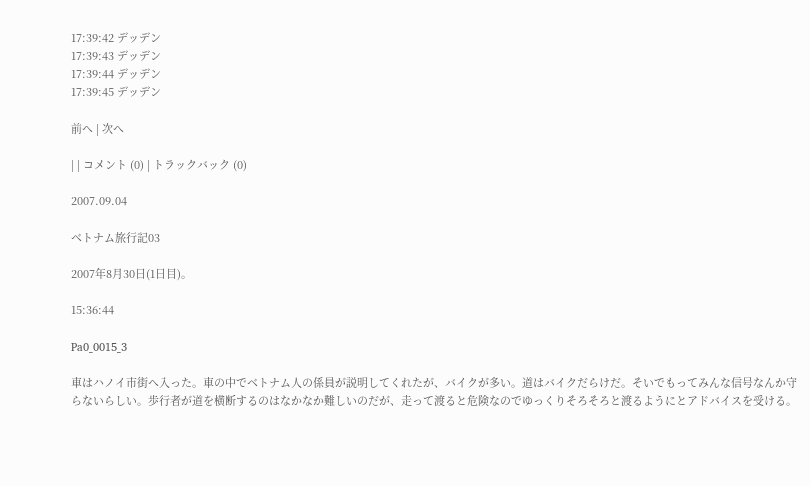17:39:42 デッデン
17:39:43 デッデン
17:39:44 デッデン
17:39:45 デッデン

前へ | 次へ

| | コメント (0) | トラックバック (0)

2007.09.04

ベトナム旅行記03

2007年8月30日(1日目)。

15:36:44

Pa0_0015_3

車はハノイ市街へ入った。車の中でベトナム人の係員が説明してくれたが、バイクが多い。道はバイクだらけだ。そいでもってみんな信号なんか守らないらしい。歩行者が道を横断するのはなかなか難しいのだが、走って渡ると危険なのでゆっくりそろそろと渡るようにとアドバイスを受ける。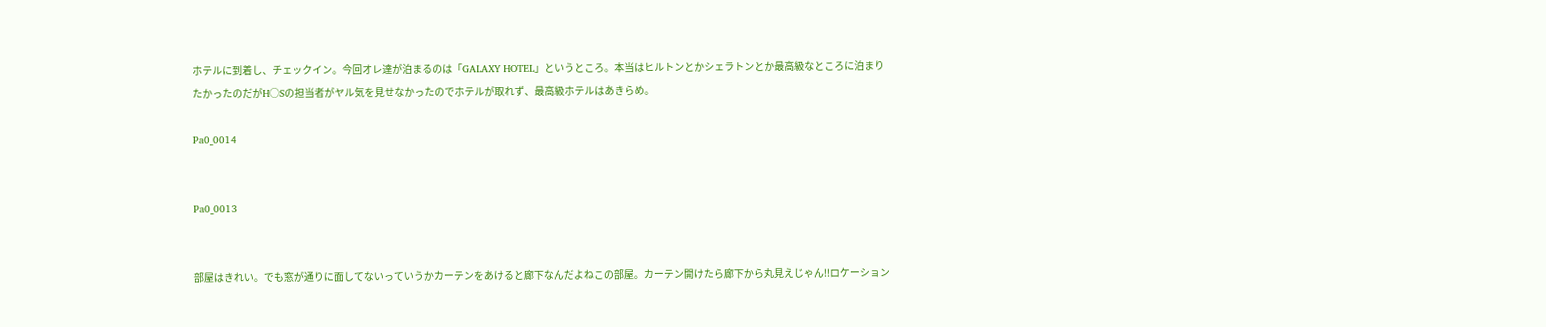ホテルに到着し、チェックイン。今回オレ達が泊まるのは「GALAXY HOTEL」というところ。本当はヒルトンとかシェラトンとか最高級なところに泊まりたかったのだがH○Sの担当者がヤル気を見せなかったのでホテルが取れず、最高級ホテルはあきらめ。

Pa0_0014


Pa0_0013


部屋はきれい。でも窓が通りに面してないっていうかカーテンをあけると廊下なんだよねこの部屋。カーテン開けたら廊下から丸見えじゃん!!ロケーション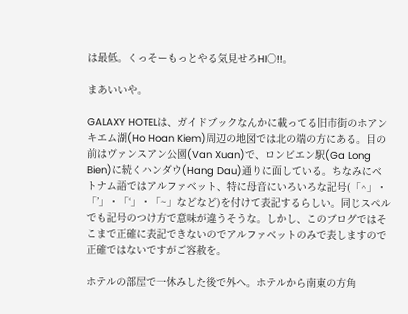は最低。くっそーもっとやる気見せろHI○!!。

まあいいや。

GALAXY HOTELは、ガイドブックなんかに載ってる旧市街のホアンキエム湖(Ho Hoan Kiem)周辺の地図では北の端の方にある。目の前はヴァンスアン公園(Van Xuan)で、ロンビエン駅(Ga Long Bien)に続くハンダウ(Hang Dau)通りに面している。ちなみにベトナム語ではアルファベット、特に母音にいろいろな記号(「^」・「’」・「‘」・「~」などなど)を付けて表記するらしい。同じスペルでも記号のつけ方で意味が違うそうな。しかし、このブログではそこまで正確に表記できないのでアルファベットのみで表しますので正確ではないですがご容赦を。

ホテルの部屋で一休みした後で外へ。ホテルから南東の方角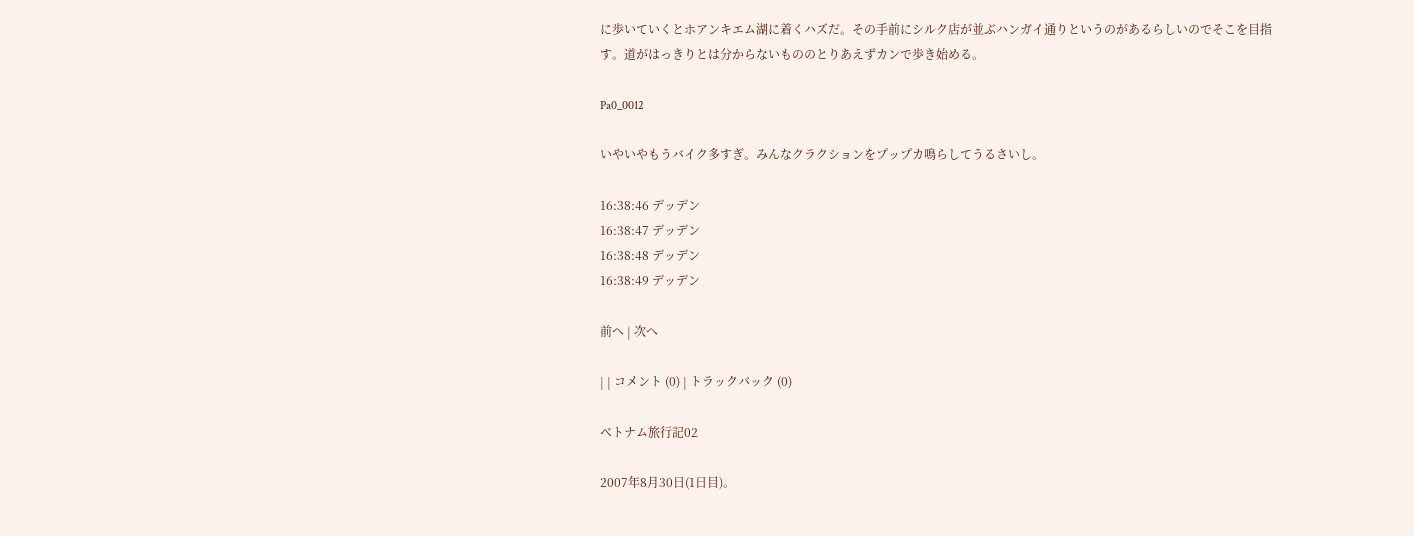に歩いていくとホアンキエム湖に着くハズだ。その手前にシルク店が並ぶハンガイ通りというのがあるらしいのでそこを目指す。道がはっきりとは分からないもののとりあえずカンで歩き始める。

Pa0_0012

いやいやもうバイク多すぎ。みんなクラクションをプップカ鳴らしてうるさいし。

16:38:46 デッデン
16:38:47 デッデン
16:38:48 デッデン
16:38:49 デッデン

前へ | 次へ

| | コメント (0) | トラックバック (0)

ベトナム旅行記02

2007年8月30日(1日目)。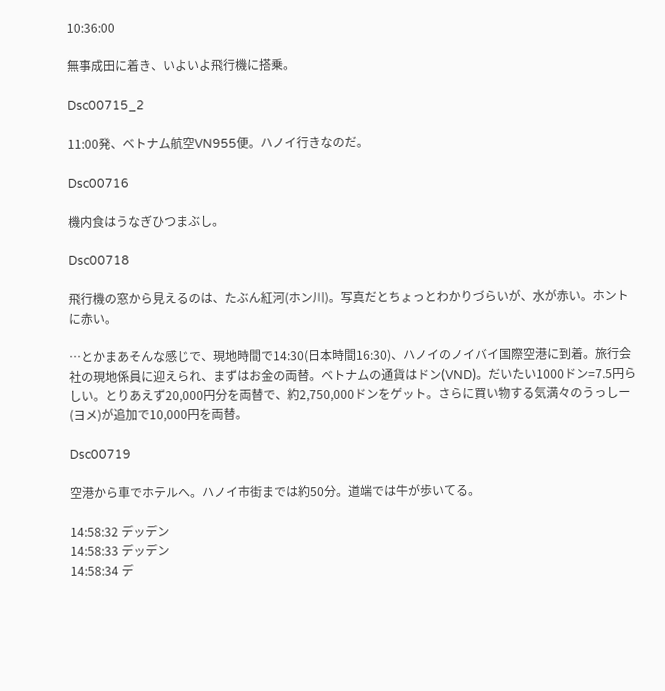10:36:00

無事成田に着き、いよいよ飛行機に搭乗。

Dsc00715_2

11:00発、ベトナム航空VN955便。ハノイ行きなのだ。

Dsc00716

機内食はうなぎひつまぶし。

Dsc00718

飛行機の窓から見えるのは、たぶん紅河(ホン川)。写真だとちょっとわかりづらいが、水が赤い。ホントに赤い。

…とかまあそんな感じで、現地時間で14:30(日本時間16:30)、ハノイのノイバイ国際空港に到着。旅行会社の現地係員に迎えられ、まずはお金の両替。ベトナムの通貨はドン(VND)。だいたい1000ドン=7.5円らしい。とりあえず20,000円分を両替で、約2,750,000ドンをゲット。さらに買い物する気満々のうっしー(ヨメ)が追加で10,000円を両替。

Dsc00719

空港から車でホテルへ。ハノイ市街までは約50分。道端では牛が歩いてる。

14:58:32 デッデン
14:58:33 デッデン
14:58:34 デ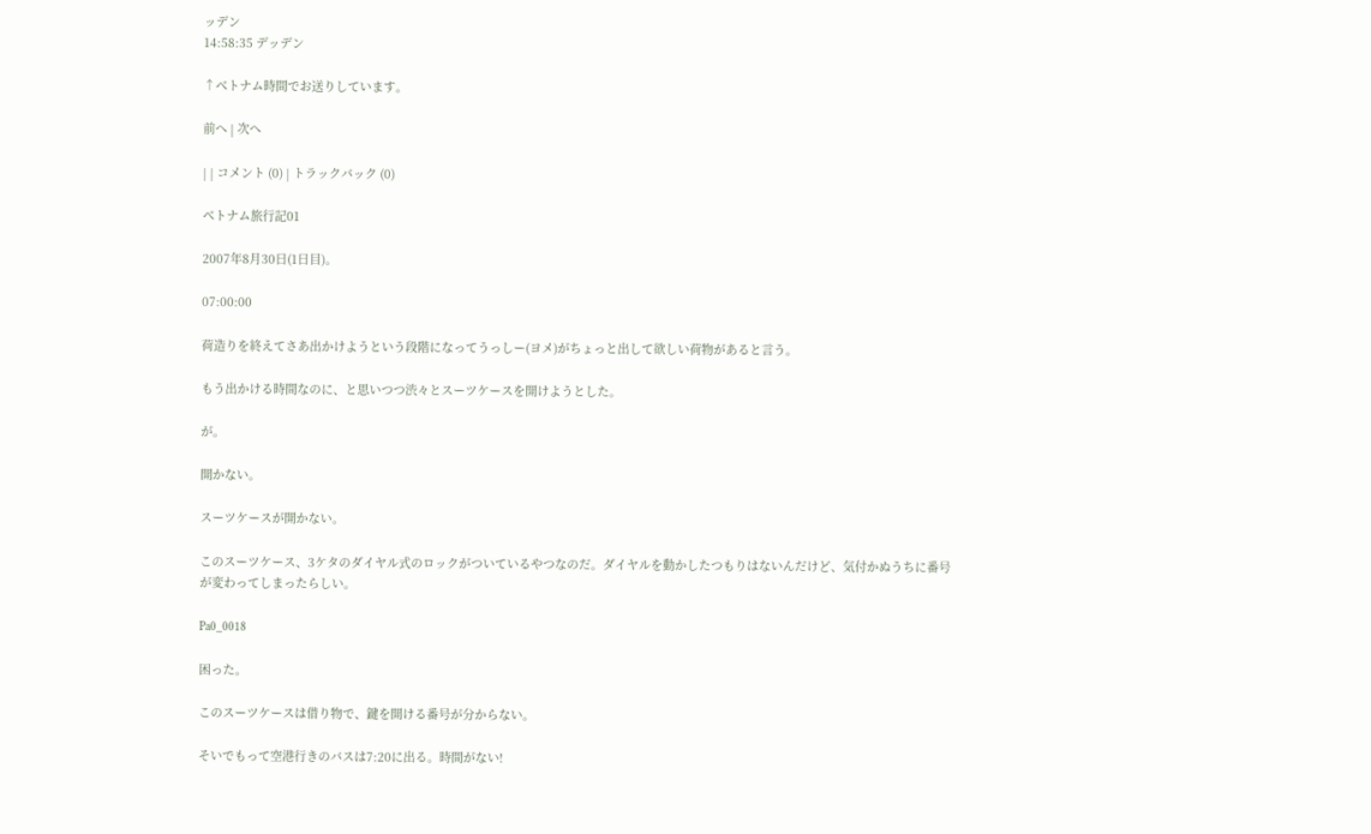ッデン
14:58:35 デッデン

↑ベトナム時間でお送りしています。

前へ | 次へ

| | コメント (0) | トラックバック (0)

ベトナム旅行記01

2007年8月30日(1日目)。

07:00:00

荷造りを終えてさあ出かけようという段階になってうっしー(ヨメ)がちょっと出して欲しい荷物があると言う。

もう出かける時間なのに、と思いつつ渋々とスーツケースを開けようとした。

が。

開かない。

スーツケースが開かない。

このスーツケース、3ケタのダイヤル式のロックがついているやつなのだ。ダイヤルを動かしたつもりはないんだけど、気付かぬうちに番号が変わってしまったらしい。

Pa0_0018

困った。

このスーツケースは借り物で、鍵を開ける番号が分からない。

そいでもって空港行きのバスは7:20に出る。時間がない!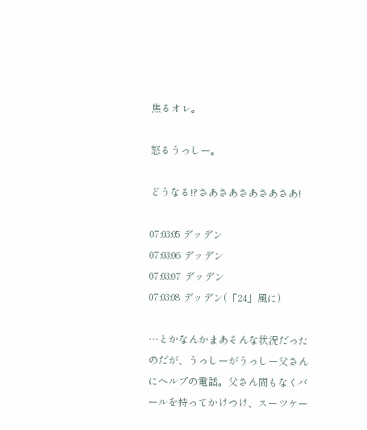焦るオレ。

怒るうっしー。

どうなる!?さあさあさあさあさあ!

07:03:05 デッデン
07:03:06 デッデン
07:03:07 デッデン
07:03:08 デッデン(「24」風に)

…とかなんかまあそんな状況だったのだが、うっしーがうっしー父さんにヘルプの電話。父さん間もなくバールを持ってかけつけ、スーツケー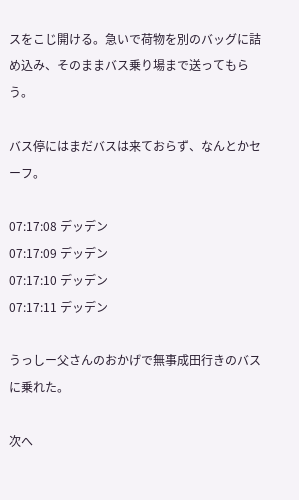スをこじ開ける。急いで荷物を別のバッグに詰め込み、そのままバス乗り場まで送ってもらう。

バス停にはまだバスは来ておらず、なんとかセーフ。

07:17:08 デッデン
07:17:09 デッデン
07:17:10 デッデン
07:17:11 デッデン

うっしー父さんのおかげで無事成田行きのバスに乗れた。

次へ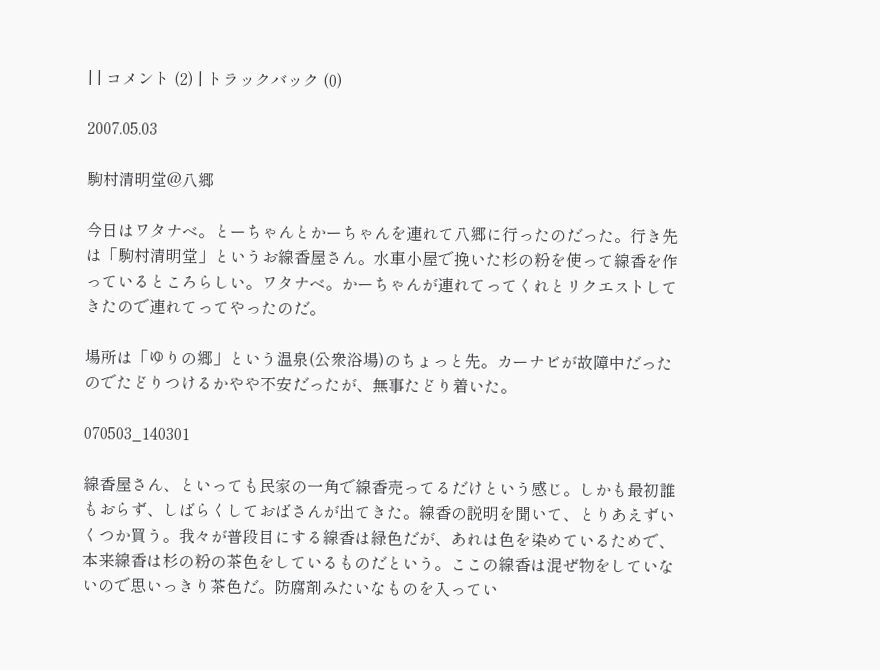| | コメント (2) | トラックバック (0)

2007.05.03

駒村清明堂@八郷

今日はワタナベ。とーちゃんとかーちゃんを連れて八郷に行ったのだった。行き先は「駒村清明堂」というお線香屋さん。水車小屋で挽いた杉の粉を使って線香を作っているところらしい。ワタナベ。かーちゃんが連れてってくれとリクエストしてきたので連れてってやったのだ。

場所は「ゆりの郷」という温泉(公衆浴場)のちょっと先。カーナビが故障中だったのでたどりつけるかやや不安だったが、無事たどり着いた。

070503_140301

線香屋さん、といっても民家の一角で線香売ってるだけという感じ。しかも最初誰もおらず、しばらくしておばさんが出てきた。線香の説明を聞いて、とりあえずいくつか買う。我々が普段目にする線香は緑色だが、あれは色を染めているためで、本来線香は杉の粉の茶色をしているものだという。ここの線香は混ぜ物をしていないので思いっきり茶色だ。防腐剤みたいなものを入ってい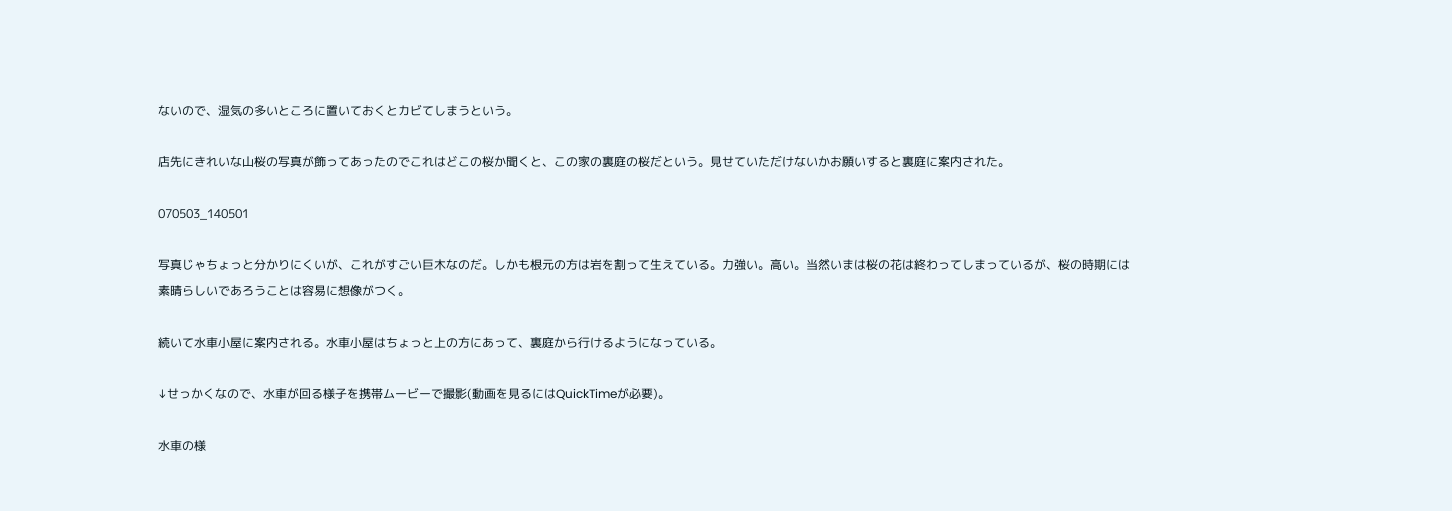ないので、湿気の多いところに置いておくとカビてしまうという。

店先にきれいな山桜の写真が飾ってあったのでこれはどこの桜か聞くと、この家の裏庭の桜だという。見せていただけないかお願いすると裏庭に案内された。

070503_140501

写真じゃちょっと分かりにくいが、これがすごい巨木なのだ。しかも根元の方は岩を割って生えている。力強い。高い。当然いまは桜の花は終わってしまっているが、桜の時期には素晴らしいであろうことは容易に想像がつく。

続いて水車小屋に案内される。水車小屋はちょっと上の方にあって、裏庭から行けるようになっている。

↓せっかくなので、水車が回る様子を携帯ムービーで撮影(動画を見るにはQuickTimeが必要)。

水車の様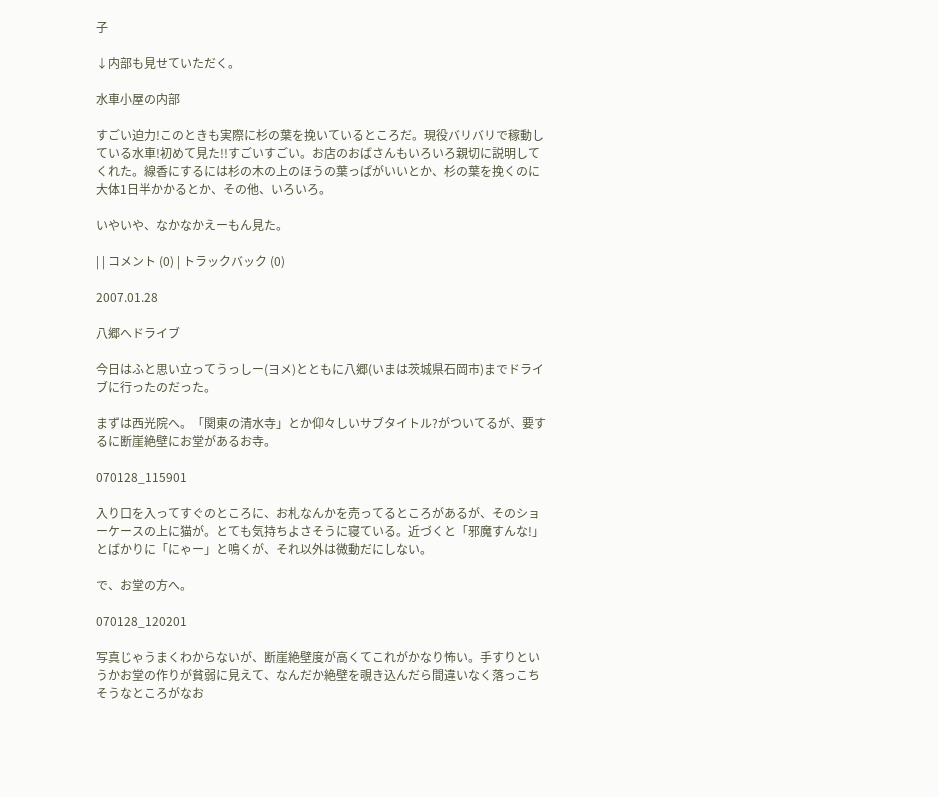子

↓内部も見せていただく。

水車小屋の内部

すごい迫力!このときも実際に杉の葉を挽いているところだ。現役バリバリで稼動している水車!初めて見た!!すごいすごい。お店のおばさんもいろいろ親切に説明してくれた。線香にするには杉の木の上のほうの葉っぱがいいとか、杉の葉を挽くのに大体1日半かかるとか、その他、いろいろ。

いやいや、なかなかえーもん見た。

| | コメント (0) | トラックバック (0)

2007.01.28

八郷へドライブ

今日はふと思い立ってうっしー(ヨメ)とともに八郷(いまは茨城県石岡市)までドライブに行ったのだった。

まずは西光院へ。「関東の清水寺」とか仰々しいサブタイトル?がついてるが、要するに断崖絶壁にお堂があるお寺。

070128_115901

入り口を入ってすぐのところに、お札なんかを売ってるところがあるが、そのショーケースの上に猫が。とても気持ちよさそうに寝ている。近づくと「邪魔すんな!」とばかりに「にゃー」と鳴くが、それ以外は微動だにしない。

で、お堂の方へ。

070128_120201

写真じゃうまくわからないが、断崖絶壁度が高くてこれがかなり怖い。手すりというかお堂の作りが貧弱に見えて、なんだか絶壁を覗き込んだら間違いなく落っこちそうなところがなお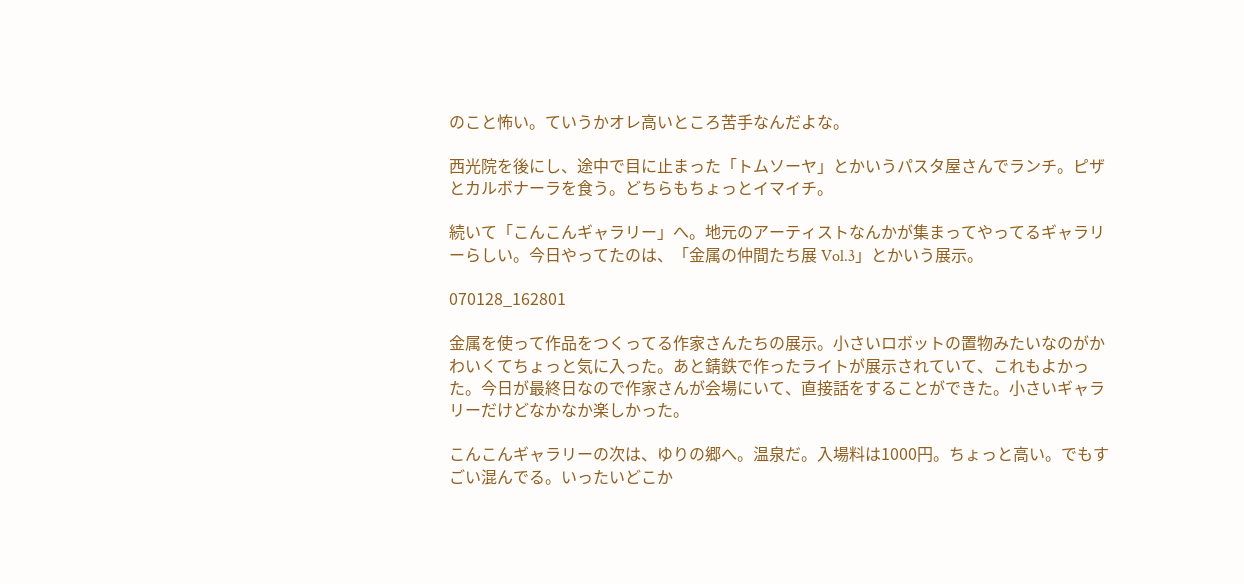のこと怖い。ていうかオレ高いところ苦手なんだよな。

西光院を後にし、途中で目に止まった「トムソーヤ」とかいうパスタ屋さんでランチ。ピザとカルボナーラを食う。どちらもちょっとイマイチ。

続いて「こんこんギャラリー」へ。地元のアーティストなんかが集まってやってるギャラリーらしい。今日やってたのは、「金属の仲間たち展 Vol.3」とかいう展示。

070128_162801

金属を使って作品をつくってる作家さんたちの展示。小さいロボットの置物みたいなのがかわいくてちょっと気に入った。あと錆鉄で作ったライトが展示されていて、これもよかった。今日が最終日なので作家さんが会場にいて、直接話をすることができた。小さいギャラリーだけどなかなか楽しかった。

こんこんギャラリーの次は、ゆりの郷へ。温泉だ。入場料は1000円。ちょっと高い。でもすごい混んでる。いったいどこか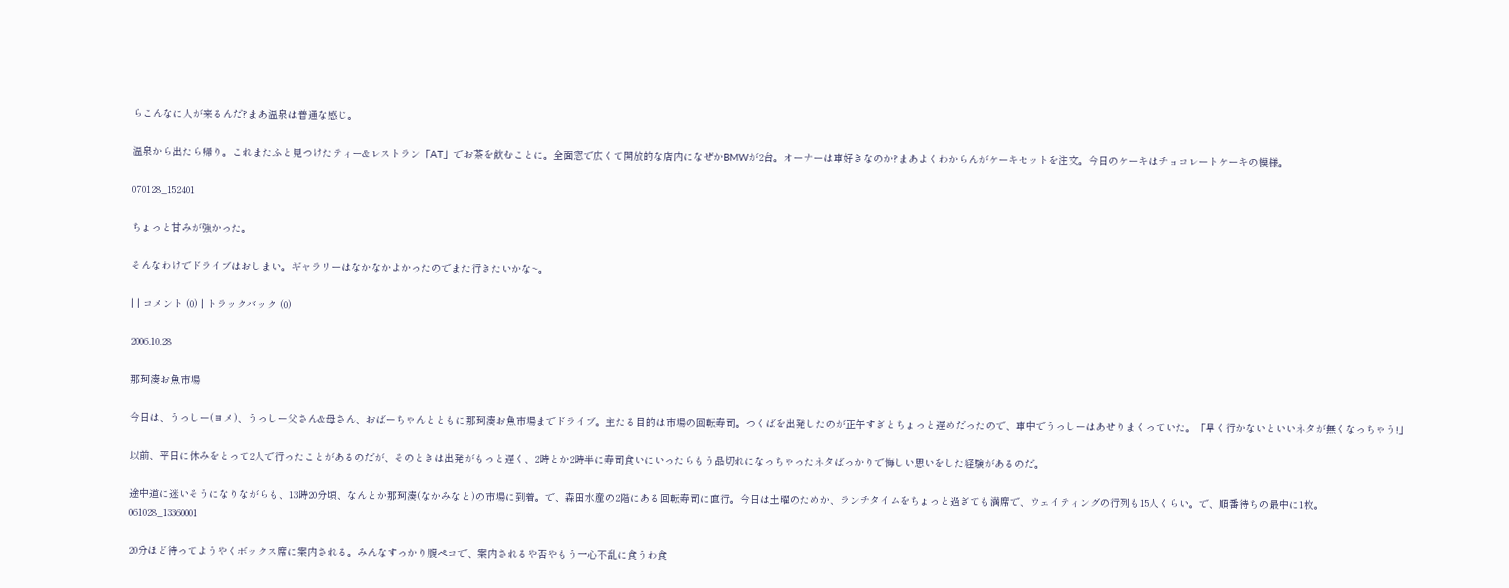らこんなに人が来るんだ?まあ温泉は普通な感じ。

温泉から出たら帰り。これまたふと見つけたティー&レストラン「AT」でお茶を飲むことに。全面窓で広くて開放的な店内になぜかBMWが2台。オーナーは車好きなのか?まあよくわからんがケーキセットを注文。今日のケーキはチョコレートケーキの模様。

070128_152401

ちょっと甘みが強かった。

そんなわけでドライブはおしまい。ギャラリーはなかなかよかったのでまた行きたいかな~。

| | コメント (0) | トラックバック (0)

2006.10.28

那珂湊お魚市場

今日は、うっしー(ヨメ)、うっしー父さん&母さん、おばーちゃんとともに那珂湊お魚市場までドライブ。主たる目的は市場の回転寿司。つくばを出発したのが正午すぎとちょっと遅めだったので、車中でうっしーはあせりまくっていた。「早く行かないといいネタが無くなっちゃう!」

以前、平日に休みをとって2人で行ったことがあるのだが、そのときは出発がもっと遅く、2時とか2時半に寿司食いにいったらもう品切れになっちゃったネタばっかりで悔しい思いをした経験があるのだ。

途中道に迷いそうになりながらも、13時20分頃、なんとか那珂湊(なかみなと)の市場に到着。で、森田水産の2階にある回転寿司に直行。今日は土曜のためか、ランチタイムをちょっと過ぎても満席で、ウェイティングの行列も15人くらい。で、順番待ちの最中に1枚。
061028_13360001

20分ほど待ってようやくボックス席に案内される。みんなすっかり腹ペコで、案内されるや否やもう一心不乱に食うわ食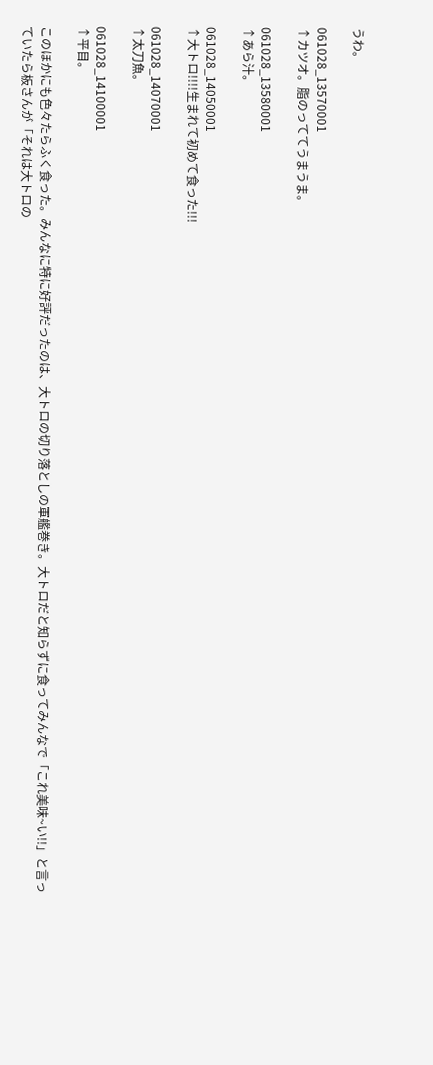うわ。

061028_13570001
↑カツオ。脂のっててうまうま。

061028_13580001
↑あら汁。

061028_14050001
↑大トロ!!!!生まれて初めて食った!!!

061028_14070001
↑太刀魚。

061028_14100001
↑平目。

このほかにも色々たらふく食った。みんなに特に好評だったのは、大トロの切り落としの軍艦巻き。大トロだと知らずに食ってみんなで「これ美味~い!!」と言っていたら板さんが「それは大トロの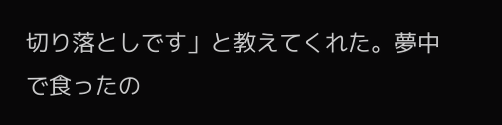切り落としです」と教えてくれた。夢中で食ったの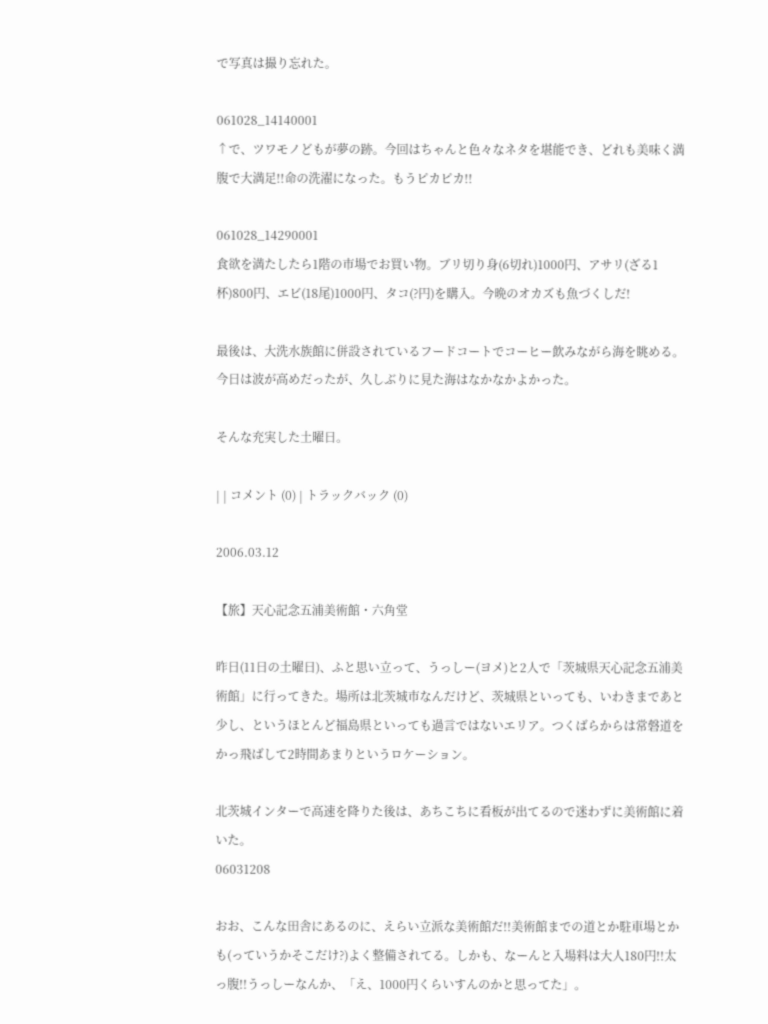で写真は撮り忘れた。

061028_14140001
↑で、ツワモノどもが夢の跡。今回はちゃんと色々なネタを堪能でき、どれも美味く満腹で大満足!!命の洗濯になった。もうピカピカ!!

061028_14290001
食欲を満たしたら1階の市場でお買い物。ブリ切り身(6切れ)1000円、アサリ(ざる1杯)800円、エビ(18尾)1000円、タコ(?円)を購入。今晩のオカズも魚づくしだ!

最後は、大洗水族館に併設されているフードコートでコーヒー飲みながら海を眺める。今日は波が高めだったが、久しぶりに見た海はなかなかよかった。

そんな充実した土曜日。

| | コメント (0) | トラックバック (0)

2006.03.12

【旅】天心記念五浦美術館・六角堂

昨日(11日の土曜日)、ふと思い立って、うっしー(ヨメ)と2人で「茨城県天心記念五浦美術館」に行ってきた。場所は北茨城市なんだけど、茨城県といっても、いわきまであと少し、というほとんど福島県といっても過言ではないエリア。つくばらからは常磐道をかっ飛ばして2時間あまりというロケーション。

北茨城インターで高速を降りた後は、あちこちに看板が出てるので迷わずに美術館に着いた。
06031208

おお、こんな田舎にあるのに、えらい立派な美術館だ!!美術館までの道とか駐車場とかも(っていうかそこだけ?)よく整備されてる。しかも、なーんと入場料は大人180円!!太っ腹!!うっしーなんか、「え、1000円くらいすんのかと思ってた」。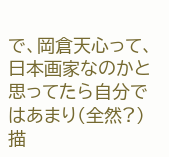で、岡倉天心って、日本画家なのかと思ってたら自分ではあまり(全然?)描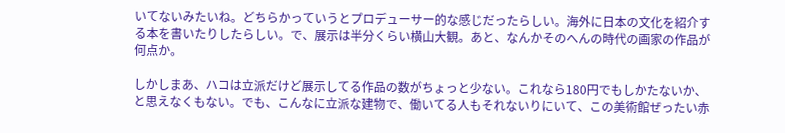いてないみたいね。どちらかっていうとプロデューサー的な感じだったらしい。海外に日本の文化を紹介する本を書いたりしたらしい。で、展示は半分くらい横山大観。あと、なんかそのへんの時代の画家の作品が何点か。

しかしまあ、ハコは立派だけど展示してる作品の数がちょっと少ない。これなら180円でもしかたないか、と思えなくもない。でも、こんなに立派な建物で、働いてる人もそれないりにいて、この美術館ぜったい赤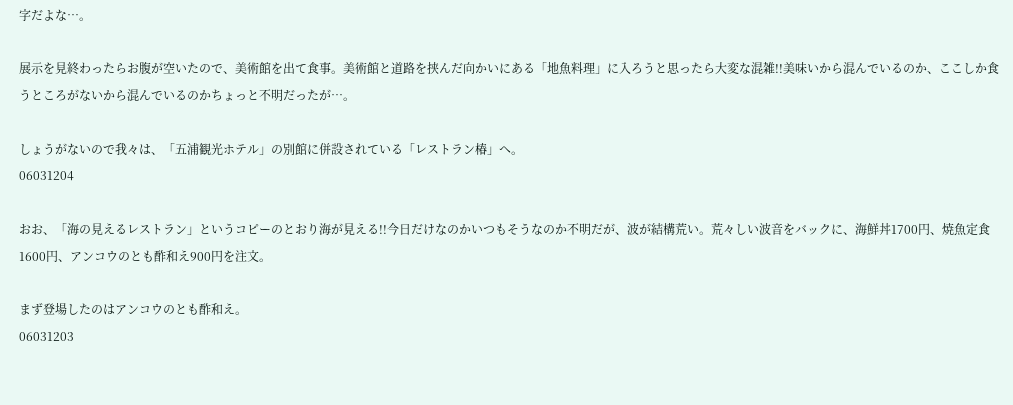字だよな…。

展示を見終わったらお腹が空いたので、美術館を出て食事。美術館と道路を挟んだ向かいにある「地魚料理」に入ろうと思ったら大変な混雑!!美味いから混んでいるのか、ここしか食うところがないから混んでいるのかちょっと不明だったが…。

しょうがないので我々は、「五浦観光ホテル」の別館に併設されている「レストラン椿」へ。
06031204

おお、「海の見えるレストラン」というコピーのとおり海が見える!!今日だけなのかいつもそうなのか不明だが、波が結構荒い。荒々しい波音をバックに、海鮮丼1700円、焼魚定食1600円、アンコウのとも酢和え900円を注文。

まず登場したのはアンコウのとも酢和え。
06031203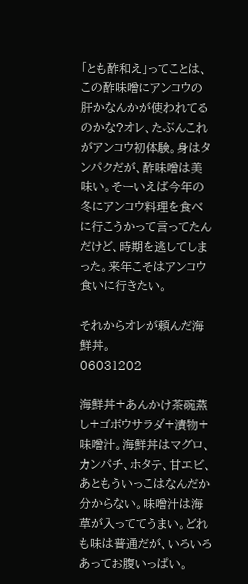「とも酢和え」ってことは、この酢味噌にアンコウの肝かなんかが使われてるのかな?オレ、たぶんこれがアンコウ初体験。身はタンパクだが、酢味噌は美味い。そーいえば今年の冬にアンコウ料理を食べに行こうかって言ってたんだけど、時期を逃してしまった。来年こそはアンコウ食いに行きたい。

それからオレが頼んだ海鮮丼。
06031202

海鮮丼+あんかけ茶碗蒸し+ゴボウサラダ+漬物+味噌汁。海鮮丼はマグロ、カンパチ、ホタテ、甘エビ、あともういっこはなんだか分からない。味噌汁は海草が入っててうまい。どれも味は普通だが、いろいろあってお腹いっぱい。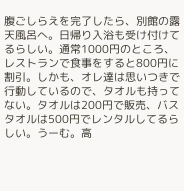腹ごしらえを完了したら、別館の露天風呂へ。日帰り入浴も受け付けてるらしい。通常1000円のところ、レストランで食事をすると800円に割引。しかも、オレ達は思いつきで行動しているので、タオルも持ってない。タオルは200円で販売、バスタオルは500円でレンタルしてるらしい。うーむ。高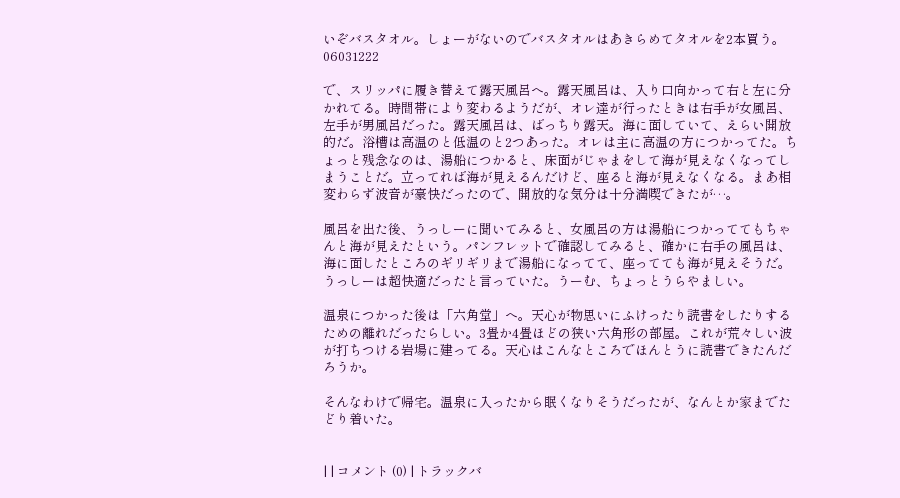いぞバスタオル。しょーがないのでバスタオルはあきらめてタオルを2本買う。
06031222

で、スリッパに履き替えて露天風呂へ。露天風呂は、入り口向かって右と左に分かれてる。時間帯により変わるようだが、オレ達が行ったときは右手が女風呂、左手が男風呂だった。露天風呂は、ばっちり露天。海に面していて、えらい開放的だ。浴槽は高温のと低温のと2つあった。オレは主に高温の方につかってた。ちょっと残念なのは、湯船につかると、床面がじゃまをして海が見えなくなってしまうことだ。立ってれば海が見えるんだけど、座ると海が見えなくなる。まあ相変わらず波音が豪快だったので、開放的な気分は十分満喫できたが…。

風呂を出た後、うっしーに聞いてみると、女風呂の方は湯船につかっててもちゃんと海が見えたという。パンフレットで確認してみると、確かに右手の風呂は、海に面したところのギリギリまで湯船になってて、座ってても海が見えそうだ。うっしーは超快適だったと言っていた。うーむ、ちょっとうらやましい。

温泉につかった後は「六角堂」へ。天心が物思いにふけったり読書をしたりするための離れだったらしい。3畳か4畳ほどの狭い六角形の部屋。これが荒々しい波が打ちつける岩場に建ってる。天心はこんなところでほんとうに読書できたんだろうか。

そんなわけで帰宅。温泉に入ったから眠くなりそうだったが、なんとか家までたどり着いた。


| | コメント (0) | トラックバ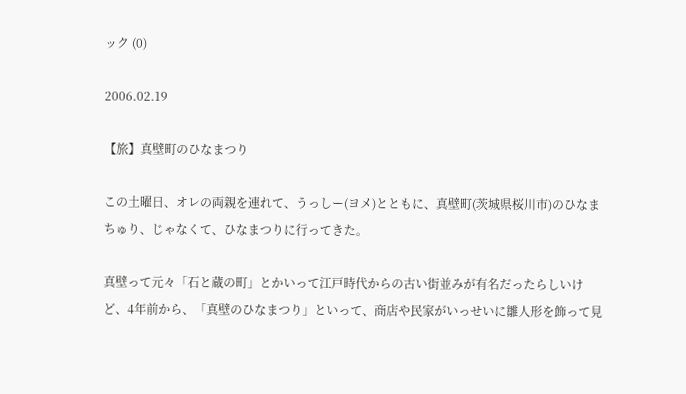ック (0)

2006.02.19

【旅】真壁町のひなまつり

この土曜日、オレの両親を連れて、うっしー(ヨメ)とともに、真壁町(茨城県桜川市)のひなまちゅり、じゃなくて、ひなまつりに行ってきた。

真壁って元々「石と蔵の町」とかいって江戸時代からの古い街並みが有名だったらしいけど、4年前から、「真壁のひなまつり」といって、商店や民家がいっせいに雛人形を飾って見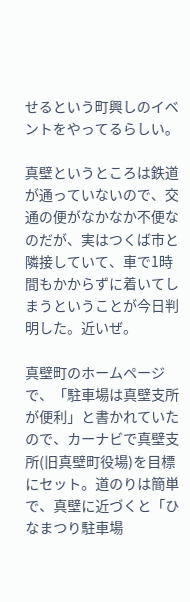せるという町興しのイベントをやってるらしい。

真壁というところは鉄道が通っていないので、交通の便がなかなか不便なのだが、実はつくば市と隣接していて、車で1時間もかからずに着いてしまうということが今日判明した。近いぜ。

真壁町のホームページで、「駐車場は真壁支所が便利」と書かれていたので、カーナビで真壁支所(旧真壁町役場)を目標にセット。道のりは簡単で、真壁に近づくと「ひなまつり駐車場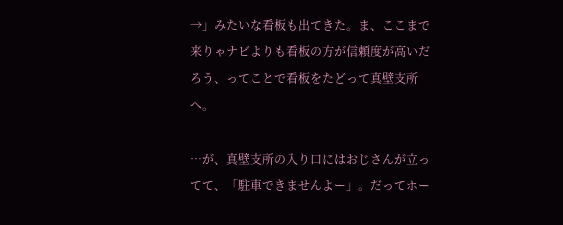→」みたいな看板も出てきた。ま、ここまで来りゃナビよりも看板の方が信頼度が高いだろう、ってことで看板をたどって真壁支所へ。

…が、真壁支所の入り口にはおじさんが立ってて、「駐車できませんよー」。だってホー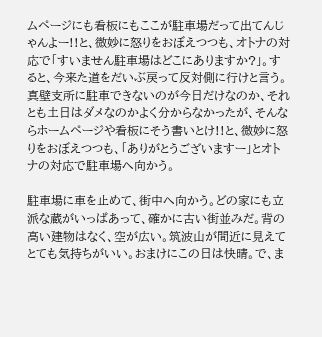ムページにも看板にもここが駐車場だって出てんじゃんよー!!と、微妙に怒りをおぼえつつも、オトナの対応で「すいません駐車場はどこにありますか?」。すると、今来た道をだいぶ戻って反対側に行けと言う。真壁支所に駐車できないのが今日だけなのか、それとも土日はダメなのかよく分からなかったが、そんならホームページや看板にそう書いとけ!!と、微妙に怒りをおぼえつつも、「ありがとうございますー」とオトナの対応で駐車場へ向かう。

駐車場に車を止めて、街中へ向かう。どの家にも立派な蔵がいっぱあって、確かに古い街並みだ。背の高い建物はなく、空が広い。筑波山が間近に見えてとても気持ちがいい。おまけにこの日は快晴。で、ま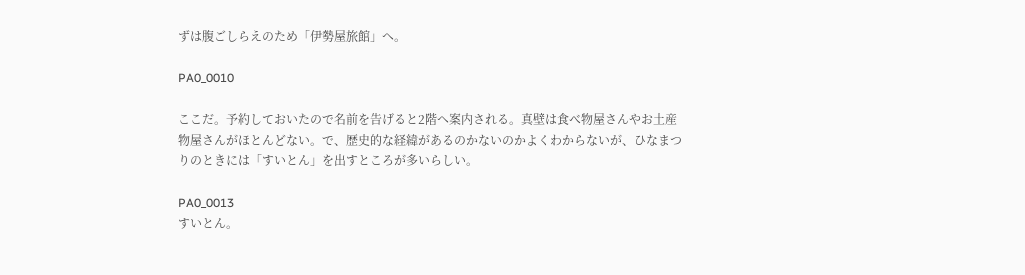ずは腹ごしらえのため「伊勢屋旅館」へ。

PA0_0010

ここだ。予約しておいたので名前を告げると2階へ案内される。真壁は食べ物屋さんやお土産物屋さんがほとんどない。で、歴史的な経緯があるのかないのかよくわからないが、ひなまつりのときには「すいとん」を出すところが多いらしい。

PA0_0013
すいとん。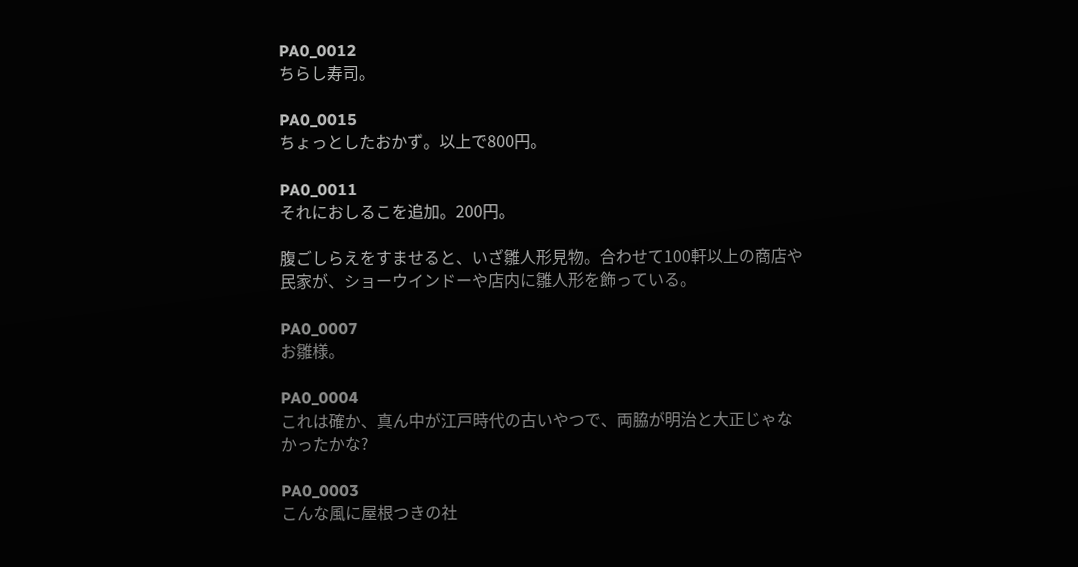PA0_0012
ちらし寿司。

PA0_0015
ちょっとしたおかず。以上で800円。

PA0_0011
それにおしるこを追加。200円。

腹ごしらえをすませると、いざ雛人形見物。合わせて100軒以上の商店や民家が、ショーウインドーや店内に雛人形を飾っている。

PA0_0007
お雛様。

PA0_0004
これは確か、真ん中が江戸時代の古いやつで、両脇が明治と大正じゃなかったかな?

PA0_0003
こんな風に屋根つきの社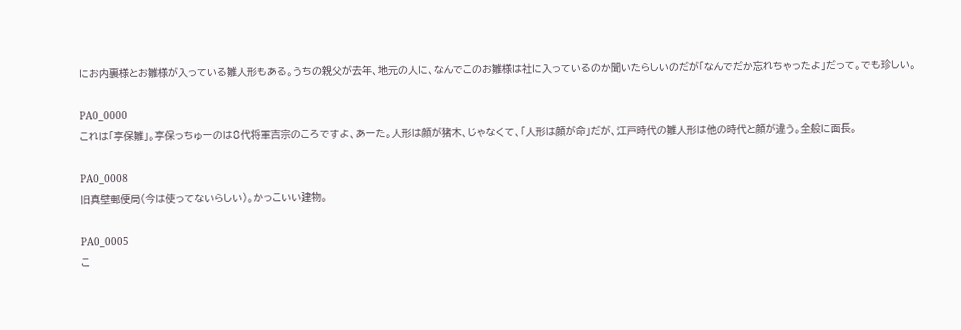にお内裏様とお雛様が入っている雛人形もある。うちの親父が去年、地元の人に、なんでこのお雛様は社に入っているのか聞いたらしいのだが「なんでだか忘れちゃったよ」だって。でも珍しい。

PA0_0000
これは「享保雛」。享保っちゅーのは8代将軍吉宗のころですよ、あーた。人形は顔が猪木、じゃなくて、「人形は顔が命」だが、江戸時代の雛人形は他の時代と顔が違う。全般に面長。

PA0_0008
旧真壁郵便局(今は使ってないらしい)。かっこいい建物。

PA0_0005
こ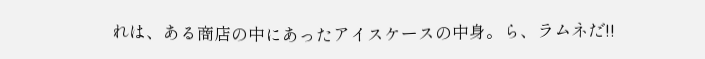れは、ある商店の中にあったアイスケースの中身。ら、ラムネだ!!